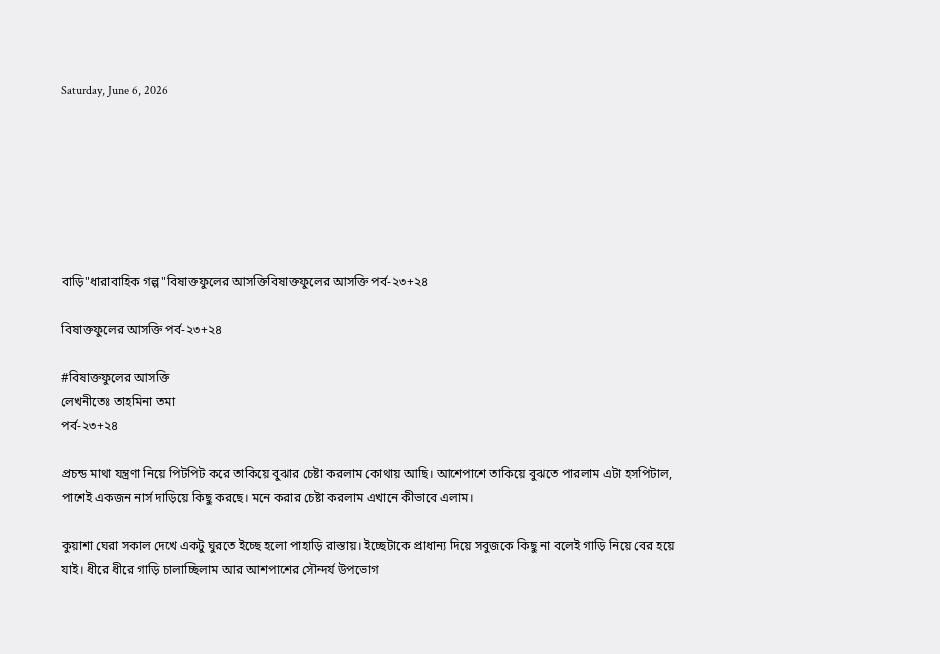Saturday, June 6, 2026







বাড়ি"ধারাবাহিক গল্প"বিষাক্তফুলের আসক্তিবিষাক্তফুলের আসক্তি পর্ব-২৩+২৪

বিষাক্তফুলের আসক্তি পর্ব-২৩+২৪

#বিষাক্তফুলের আসক্তি
লেখনীতেঃ তাহমিনা তমা
পর্ব-২৩+২৪

প্রচন্ড মাথা যন্ত্রণা নিয়ে পিটপিট করে তাকিয়ে বুঝার চেষ্টা করলাম কোথায় আছি। আশেপাশে তাকিয়ে বুঝতে পারলাম এটা হসপিটাল, পাশেই একজন নার্স দাড়িয়ে কিছু করছে। মনে করার চেষ্টা করলাম এখানে কীভাবে এলাম।

কুয়াশা ঘেরা সকাল দেখে একটু ঘুরতে ইচ্ছে হলো পাহাড়ি রাস্তায়। ইচ্ছেটাকে প্রাধান্য দিয়ে সবুজকে কিছু না বলেই গাড়ি নিয়ে বের হয়ে যাই। ধীরে ধীরে গাড়ি চালাচ্ছিলাম আর আশপাশের সৌন্দর্য উপভোগ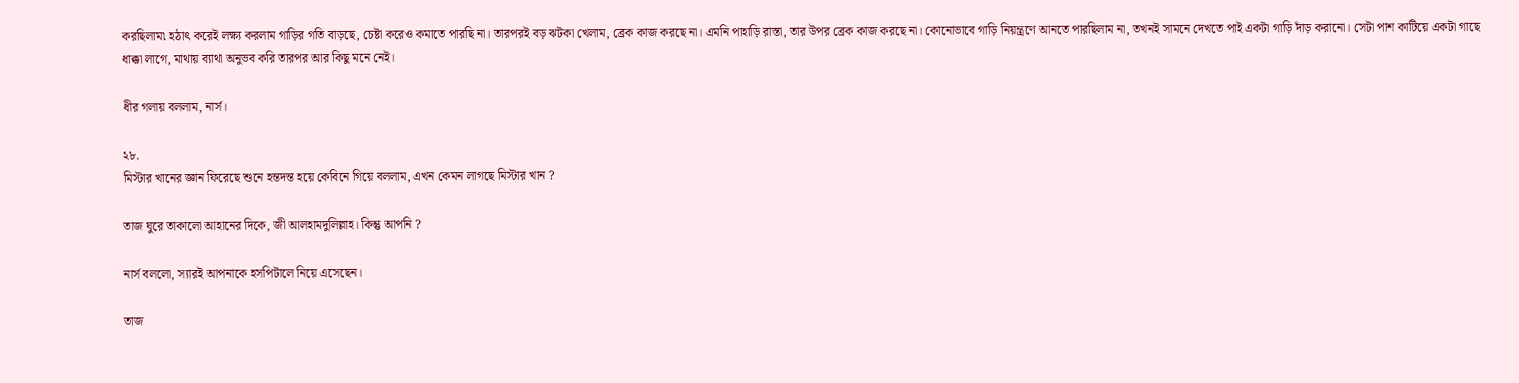করছিলাম৷ হঠাৎ করেই লক্ষ্য করলাম গাড়ির গতি বাড়ছে, চেষ্টা করেও কমাতে পারছি না। তারপরই বড় ঝটকা খেলাম, ব্রেক কাজ করছে না। এমনি পাহাড়ি রাস্তা, তার উপর ব্রেক কাজ করছে না। কোনোভাবে গাড়ি নিয়ন্ত্রণে আনতে পারছিলাম না, তখনই সামনে দেখতে পাই একটা গাড়ি দাঁড় করানো। সেটা পাশ কাটিয়ে একটা গাছে ধাক্কা লাগে, মাথায় ব্যাথা অনুভব করি তারপর আর কিছু মনে নেই।

ধীর গলায় বললাম, নার্স।

২৮.
মিস্টার খানের জ্ঞান ফিরেছে শুনে হন্তদন্ত হয়ে কেবিনে গিয়ে বললাম, এখন কেমন লাগছে মিস্টার খান ?

তাজ ঘুরে তাকালো আহানের দিকে, জী আলহামদুলিল্লাহ। কিন্তু আপনি ?

নার্স বললো, স্যারই আপনাকে হসপিটালে নিয়ে এসেছেন।

তাজ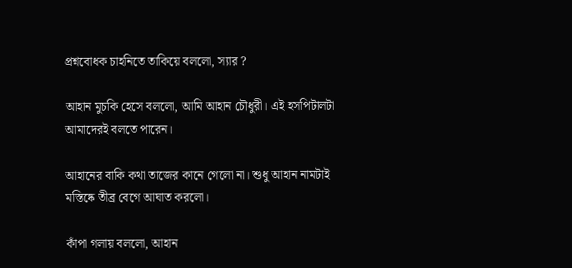প্রশ্নবোধক চাহনিতে তাকিয়ে বললো, স্যার ?

আহান মুচকি হেসে বললো, আমি আহান চৌধুরী। এই হসপিটালটা আমাদেরই বলতে পারেন।

আহানের বাকি কথা তাজের কানে গেলো না। শুধু আহান নামটাই মস্তিষ্কে তীব্র বেগে আঘাত করলো।

কাঁপা গলায় বললো, আহান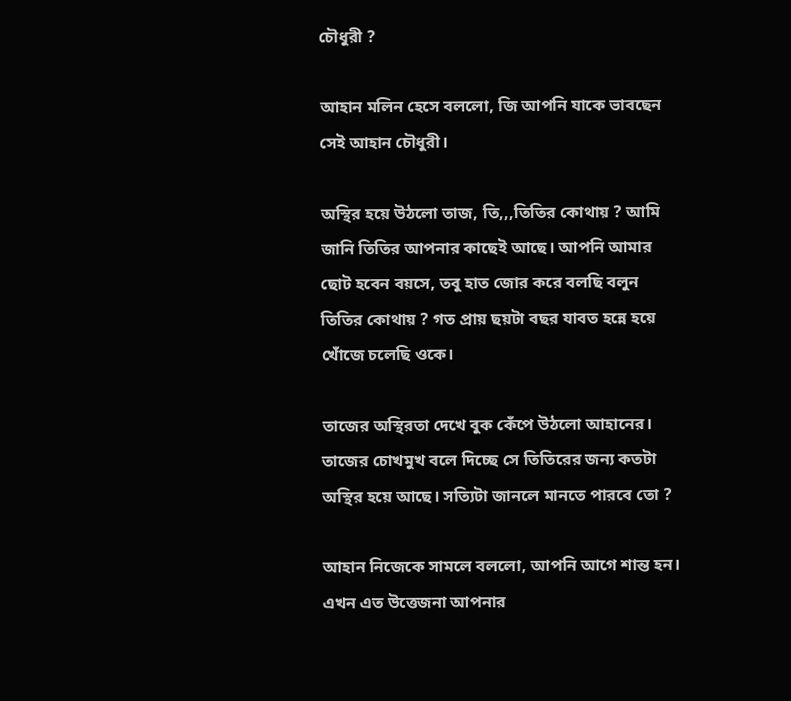চৌধুরী ?

আহান মলিন হেসে বললো, জি আপনি যাকে ভাবছেন সেই আহান চৌধুরী।

অস্থির হয়ে উঠলো তাজ, তি,,,তিতির কোথায় ? আমি জানি তিতির আপনার কাছেই আছে। আপনি আমার ছোট হবেন বয়সে, তবু হাত জোর করে বলছি বলুন তিতির কোথায় ? গত প্রায় ছয়টা বছর যাবত হন্নে হয়ে খোঁজে চলেছি ওকে।

তাজের অস্থিরতা দেখে বুক কেঁপে উঠলো আহানের। তাজের চোখমুখ বলে দিচ্ছে সে তিতিরের জন্য কতটা অস্থির হয়ে আছে। সত্যিটা জানলে মানতে পারবে তো ?

আহান নিজেকে সামলে বললো, আপনি আগে শান্ত হন। এখন এত উত্তেজনা আপনার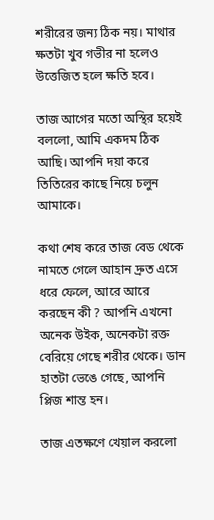শরীরের জন্য ঠিক নয়। মাথার ক্ষতটা খুব গভীর না হলেও উত্তেজিত হলে ক্ষতি হবে।

তাজ আগের মতো অস্থির হয়েই বললো, আমি একদম ঠিক আছি। আপনি দয়া করে তিতিরের কাছে নিয়ে চলুন আমাকে।

কথা শেষ করে তাজ বেড থেকে নামতে গেলে আহান দ্রুত এসে ধরে ফেলে, আরে আরে করছেন কী ? আপনি এখনো অনেক উইক, অনেকটা রক্ত বেরিয়ে গেছে শরীর থেকে। ডান হাতটা ভেঙে গেছে, আপনি প্লিজ শান্ত হন।

তাজ এতক্ষণে খেয়াল করলো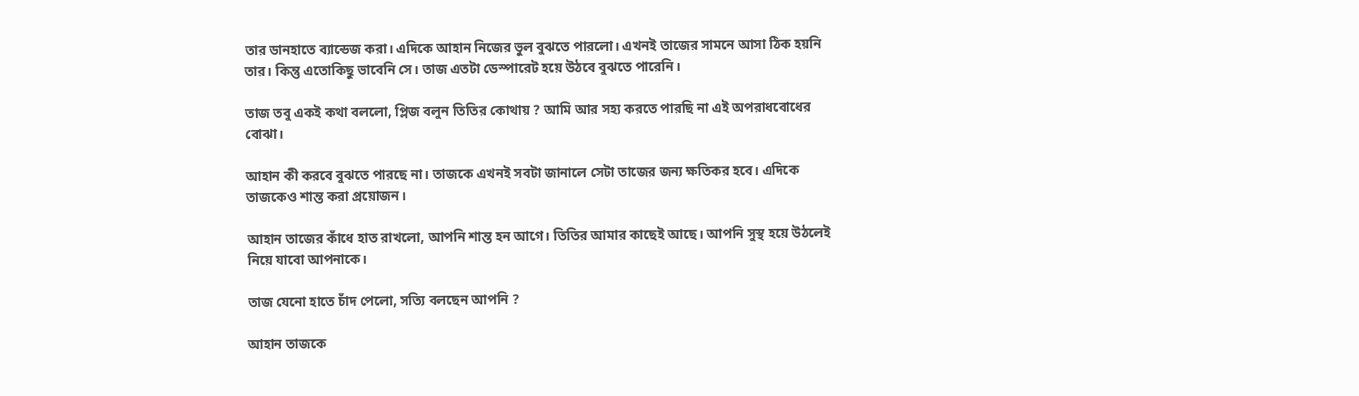তার ডানহাতে ব্যান্ডেজ করা। এদিকে আহান নিজের ভুল বুঝতে পারলো। এখনই তাজের সামনে আসা ঠিক হয়নি তার। কিন্তু এতোকিছু ভাবেনি সে। তাজ এতটা ডেস্পারেট হয়ে উঠবে বুঝতে পারেনি।

তাজ তবু একই কথা বললো, প্লিজ বলুন তিতির কোথায় ? আমি আর সহ্য করতে পারছি না এই অপরাধবোধের বোঝা।

আহান কী করবে বুঝতে পারছে না। তাজকে এখনই সবটা জানালে সেটা তাজের জন্য ক্ষতিকর হবে। এদিকে তাজকেও শান্ত করা প্রয়োজন।

আহান তাজের কাঁধে হাত রাখলো, আপনি শান্ত হন আগে। তিতির আমার কাছেই আছে। আপনি সুস্থ হয়ে উঠলেই নিয়ে যাবো আপনাকে।

তাজ যেনো হাতে চাঁদ পেলো, সত্যি বলছেন আপনি ?

আহান তাজকে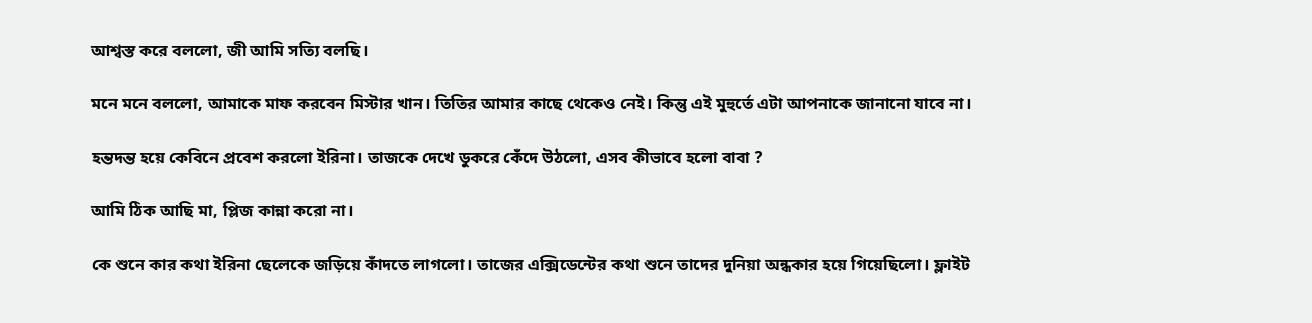আশ্বস্ত করে বললো, জী আমি সত্যি বলছি।

মনে মনে বললো, আমাকে মাফ করবেন মিস্টার খান। তিতির আমার কাছে থেকেও নেই। কিন্তু এই মুহুর্তে এটা আপনাকে জানানো যাবে না।

হন্তদন্ত হয়ে কেবিনে প্রবেশ করলো ইরিনা। তাজকে দেখে ডুকরে কেঁদে উঠলো, এসব কীভাবে হলো বাবা ?

আমি ঠিক আছি মা, প্লিজ কান্না করো না।

কে শুনে কার কথা ইরিনা ছেলেকে জড়িয়ে কাঁদতে লাগলো। তাজের এক্সিডেন্টের কথা শুনে তাদের দুনিয়া অন্ধকার হয়ে গিয়েছিলো। ফ্লাইট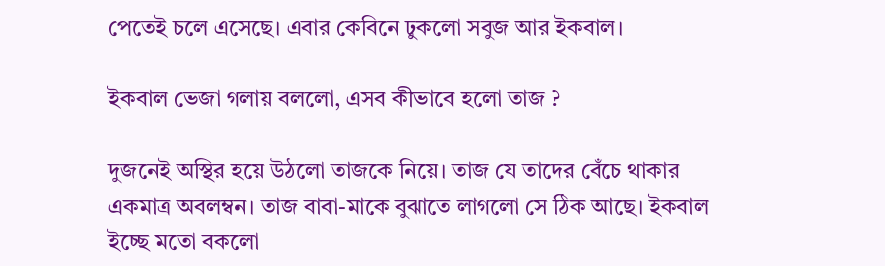পেতেই চলে এসেছে। এবার কেবিনে ঢুকলো সবুজ আর ইকবাল।

ইকবাল ভেজা গলায় বললো, এসব কীভাবে হলো তাজ ?

দুজনেই অস্থির হয়ে উঠলো তাজকে নিয়ে। তাজ যে তাদের বেঁচে থাকার একমাত্র অবলম্বন। তাজ বাবা-মাকে বুঝাতে লাগলো সে ঠিক আছে। ইকবাল ইচ্ছে মতো বকলো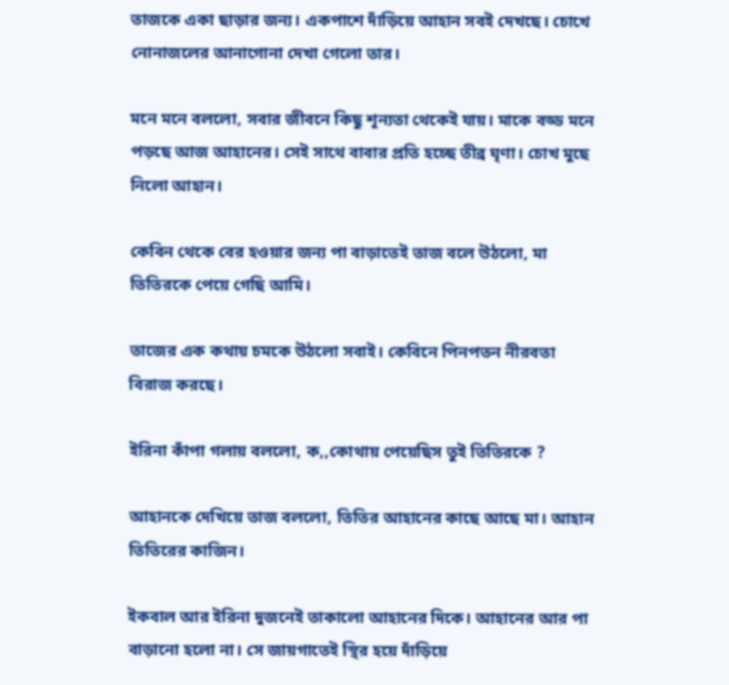তাজকে একা ছাড়ার জন্য। একপাশে দাঁড়িয়ে আহান সবই দেখছে। চোখে নোনাজলের আনাগোনা দেখা গেলো তার।

মনে মনে বললো, সবার জীবনে কিছু শূন্যতা থেকেই যায়। মাকে বড্ড মনে পড়ছে আজ আহানের। সেই সাথে বাবার প্রতি হচ্ছে তীব্র ঘৃণা। চোখ মুছে নিলো আহান।

কেবিন থেকে বের হওয়ার জন্য পা বাড়াতেই তাজ বলে উঠলো, মা তিতিরকে পেয়ে গেছি আমি।

তাজের এক কথায় চমকে উঠলো সবাই। কেবিনে পিনপতন নীরবতা বিরাজ করছে।

ইরিনা কাঁপা গলায় বললো, ক,,কোথায় পেয়েছিস তুই তিতিরকে ?

আহানকে দেখিয়ে তাজ বললো, তিতির আহানের কাছে আছে মা। আহান তিতিরের কাজিন।

ইকবাল আর ইরিনা দুজনেই তাকালো আহানের দিকে। আহানের আর পা বাড়ানো হলো না। সে জায়গাতেই স্থির হয়ে দাঁড়িয়ে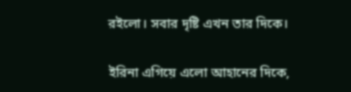রইলো। সবার দৃষ্টি এখন তার দিকে।

ইরিনা এগিয়ে এলো আহানের দিকে,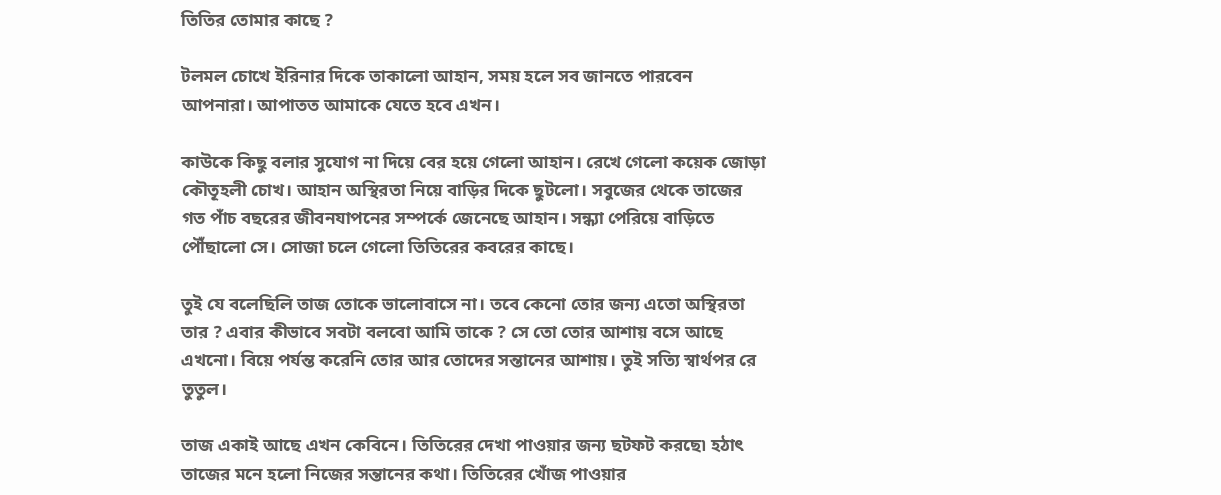তিতির তোমার কাছে ?

টলমল চোখে ইরিনার দিকে তাকালো আহান, সময় হলে সব জানতে পারবেন আপনারা। আপাতত আমাকে যেতে হবে এখন।

কাউকে কিছু বলার সুযোগ না দিয়ে বের হয়ে গেলো আহান। রেখে গেলো কয়েক জোড়া কৌতূহলী চোখ। আহান অস্থিরতা নিয়ে বাড়ির দিকে ছুটলো। সবুজের থেকে তাজের গত পাঁচ বছরের জীবনযাপনের সম্পর্কে জেনেছে আহান। সন্ধ্যা পেরিয়ে বাড়িতে পৌঁছালো সে। সোজা চলে গেলো তিতিরের কবরের কাছে।

তুই যে বলেছিলি তাজ তোকে ভালোবাসে না। তবে কেনো তোর জন্য এতো অস্থিরতা তার ? এবার কীভাবে সবটা বলবো আমি তাকে ? সে তো তোর আশায় বসে আছে এখনো। বিয়ে পর্যন্ত করেনি তোর আর তোদের সন্তানের আশায়। তুই সত্যি স্বার্থপর রে তুতুল।

তাজ একাই আছে এখন কেবিনে। তিতিরের দেখা পাওয়ার জন্য ছটফট করছে৷ হঠাৎ তাজের মনে হলো নিজের সন্তানের কথা। তিতিরের খোঁজ পাওয়ার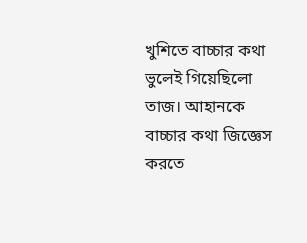খুশিতে বাচ্চার কথা ভুলেই গিয়েছিলো তাজ। আহানকে বাচ্চার কথা জিজ্ঞেস করতে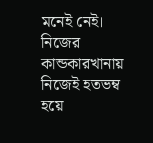মনেই নেই। নিজের কান্ডকারখানায় নিজেই হতভম্ব হয়ে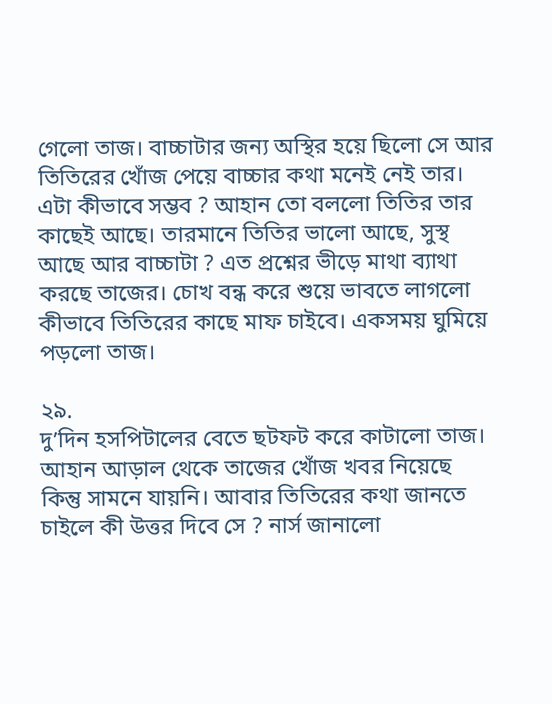গেলো তাজ। বাচ্চাটার জন্য অস্থির হয়ে ছিলো সে আর তিতিরের খোঁজ পেয়ে বাচ্চার কথা মনেই নেই তার। এটা কীভাবে সম্ভব ? আহান তো বললো তিতির তার কাছেই আছে। তারমানে তিতির ভালো আছে, সুস্থ আছে আর বাচ্চাটা ? এত প্রশ্নের ভীড়ে মাথা ব্যাথা করছে তাজের। চোখ বন্ধ করে শুয়ে ভাবতে লাগলো কীভাবে তিতিরের কাছে মাফ চাইবে। একসময় ঘুমিয়ে পড়লো তাজ।

২৯.
দু’দিন হসপিটালের বেতে ছটফট করে কাটালো তাজ। আহান আড়াল থেকে তাজের খোঁজ খবর নিয়েছে কিন্তু সামনে যায়নি। আবার তিতিরের কথা জানতে চাইলে কী উত্তর দিবে সে ? নার্স জানালো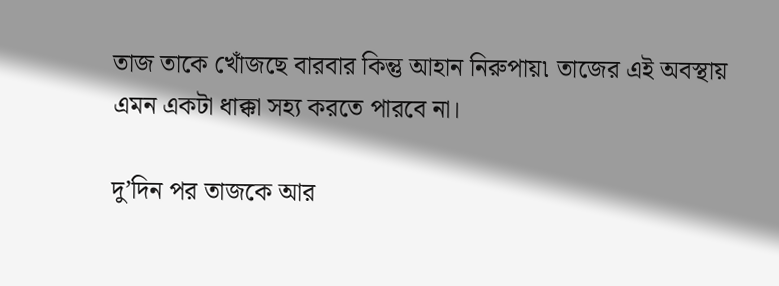তাজ তাকে খোঁজছে বারবার কিন্তু আহান নিরুপায়৷ তাজের এই অবস্থায় এমন একটা ধাক্কা সহ্য করতে পারবে না।

দু’দিন পর তাজকে আর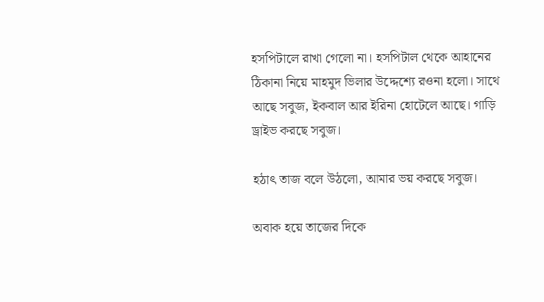হসপিটালে রাখা গেলো না। হসপিটাল থেকে আহানের ঠিকানা নিয়ে মাহমুদ ভিলার উদ্দেশ্যে রওনা হলো। সাথে আছে সবুজ, ইকবাল আর ইরিনা হোটেলে আছে। গাড়ি ড্রাইভ করছে সবুজ।

হঠাৎ তাজ বলে উঠলো, আমার ভয় করছে সবুজ।

অবাক হয়ে তাজের দিকে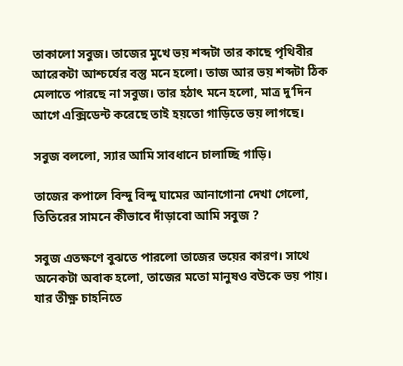তাকালো সবুজ। তাজের মুখে ভয় শব্দটা তার কাছে পৃথিবীর আরেকটা আশ্চর্যের বস্তু মনে হলো। তাজ আর ভয় শব্দটা ঠিক মেলাতে পারছে না সবুজ। তার হঠাৎ মনে হলো, মাত্র দু’দিন আগে এক্সিডেন্ট করেছে তাই হয়তো গাড়িতে ভয় লাগছে।

সবুজ বললো, স্যার আমি সাবধানে চালাচ্ছি গাড়ি।

তাজের কপালে বিন্দু বিন্দু ঘামের আনাগোনা দেখা গেলো, তিতিরের সামনে কীভাবে দাঁড়াবো আমি সবুজ ?

সবুজ এতক্ষণে বুঝতে পারলো তাজের ভয়ের কারণ। সাথে অনেকটা অবাক হলো, তাজের মতো মানুষও বউকে ভয় পায়। যার তীক্ষ্ণ চাহনিতে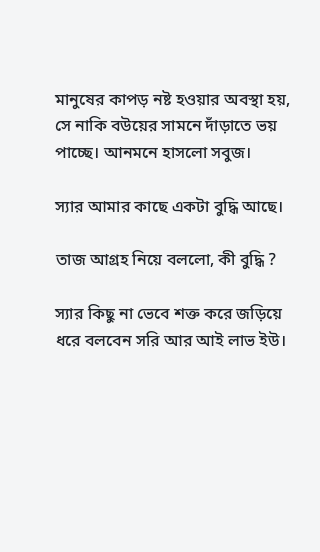মানুষের কাপড় নষ্ট হওয়ার অবস্থা হয়, সে নাকি বউয়ের সামনে দাঁড়াতে ভয় পাচ্ছে। আনমনে হাসলো সবুজ।

স্যার আমার কাছে একটা বুদ্ধি আছে।

তাজ আগ্রহ নিয়ে বললো, কী বুদ্ধি ?

স্যার কিছু না ভেবে শক্ত করে জড়িয়ে ধরে বলবেন সরি আর আই লাভ ইউ।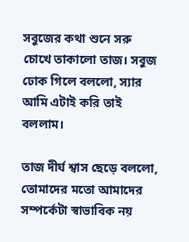সবুজের কথা শুনে সরু চোখে তাকালো তাজ। সবুজ ঢোক গিলে বললো, স্যার আমি এটাই করি তাই বললাম।

তাজ দীর্ঘ শ্বাস ছেড়ে বললো, তোমাদের মতো আমাদের সম্পর্কেটা স্বাভাবিক নয়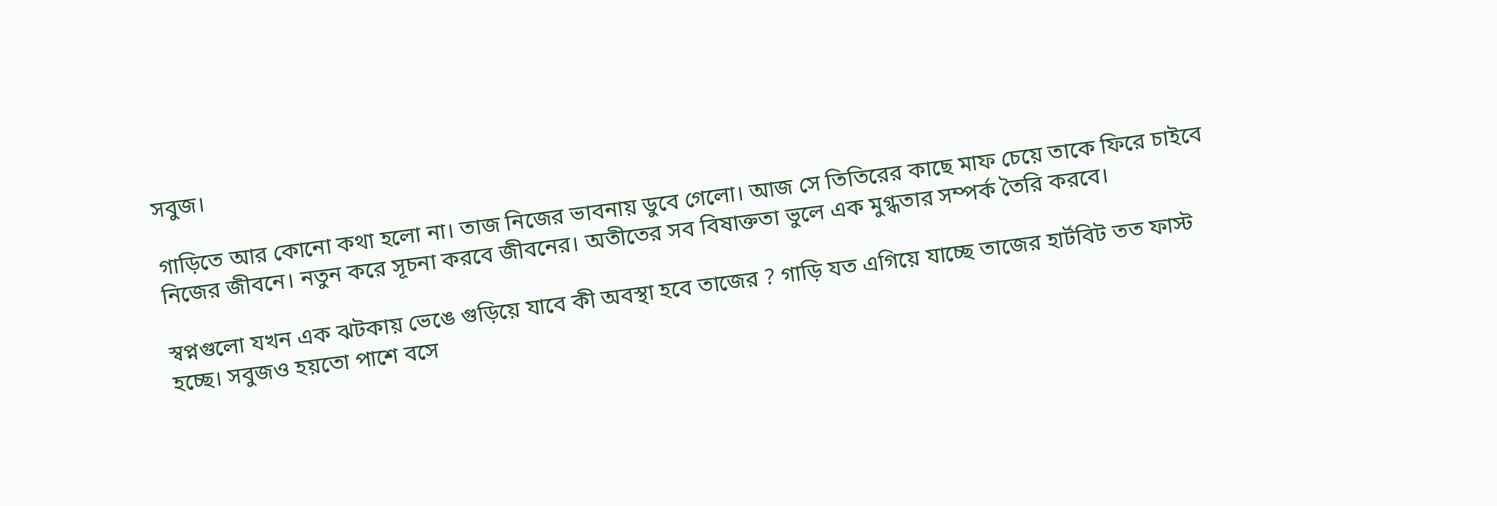সবুজ।

গাড়িতে আর কোনো কথা হলো না। তাজ নিজের ভাবনায় ডুবে গেলো। আজ সে তিতিরের কাছে মাফ চেয়ে তাকে ফিরে চাইবে নিজের জীবনে। নতুন করে সূচনা করবে জীবনের। অতীতের সব বিষাক্ততা ভুলে এক মুগ্ধতার সম্পর্ক তৈরি করবে।

স্বপ্নগুলো যখন এক ঝটকায় ভেঙে গুড়িয়ে যাবে কী অবস্থা হবে তাজের ? গাড়ি যত এগিয়ে যাচ্ছে তাজের হার্টবিট তত ফাস্ট হচ্ছে। সবুজও হয়তো পাশে বসে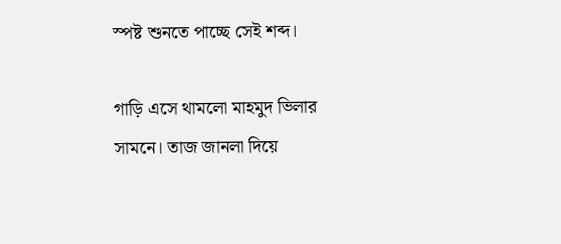স্পষ্ট শুনতে পাচ্ছে সেই শব্দ।

গাড়ি এসে থামলো মাহমুদ ভিলার সামনে। তাজ জানলা দিয়ে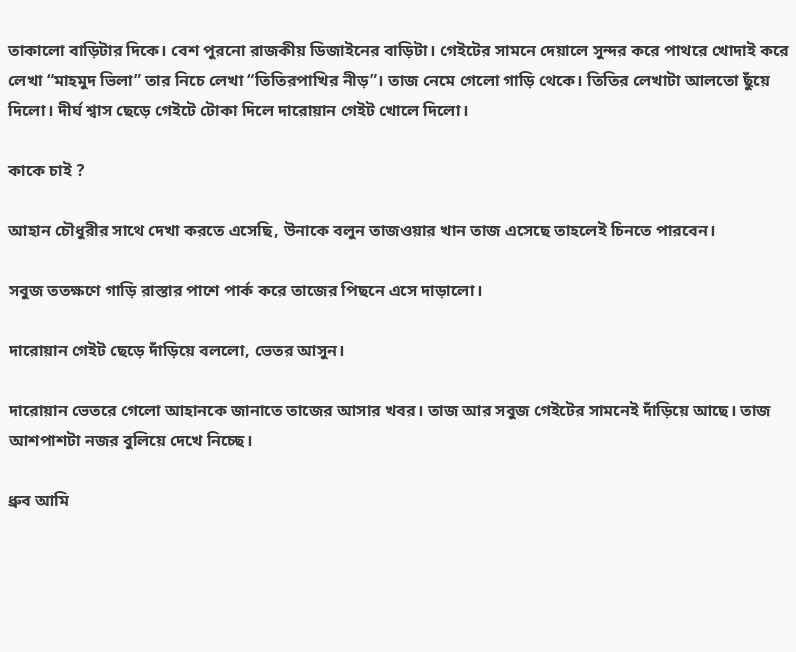তাকালো বাড়িটার দিকে। বেশ পুরনো রাজকীয় ডিজাইনের বাড়িটা। গেইটের সামনে দেয়ালে সুন্দর করে পাথরে খোদাই করে লেখা “মাহমুদ ভিলা” তার নিচে লেখা “তিতিরপাখির নীড়”। তাজ নেমে গেলো গাড়ি থেকে। তিতির লেখাটা আলতো ছুঁয়ে দিলো। দীর্ঘ শ্বাস ছেড়ে গেইটে টোকা দিলে দারোয়ান গেইট খোলে দিলো।

কাকে চাই ?

আহান চৌধুরীর সাথে দেখা করতে এসেছি, উনাকে বলুন তাজওয়ার খান তাজ এসেছে তাহলেই চিনতে পারবেন।

সবুজ ততক্ষণে গাড়ি রাস্তার পাশে পার্ক করে তাজের পিছনে এসে দাড়ালো।

দারোয়ান গেইট ছেড়ে দাঁড়িয়ে বললো, ভেতর আসুন।

দারোয়ান ভেতরে গেলো আহানকে জানাতে তাজের আসার খবর। তাজ আর সবুজ গেইটের সামনেই দাঁড়িয়ে আছে। তাজ আশপাশটা নজর বুলিয়ে দেখে নিচ্ছে।

ধ্রুব আমি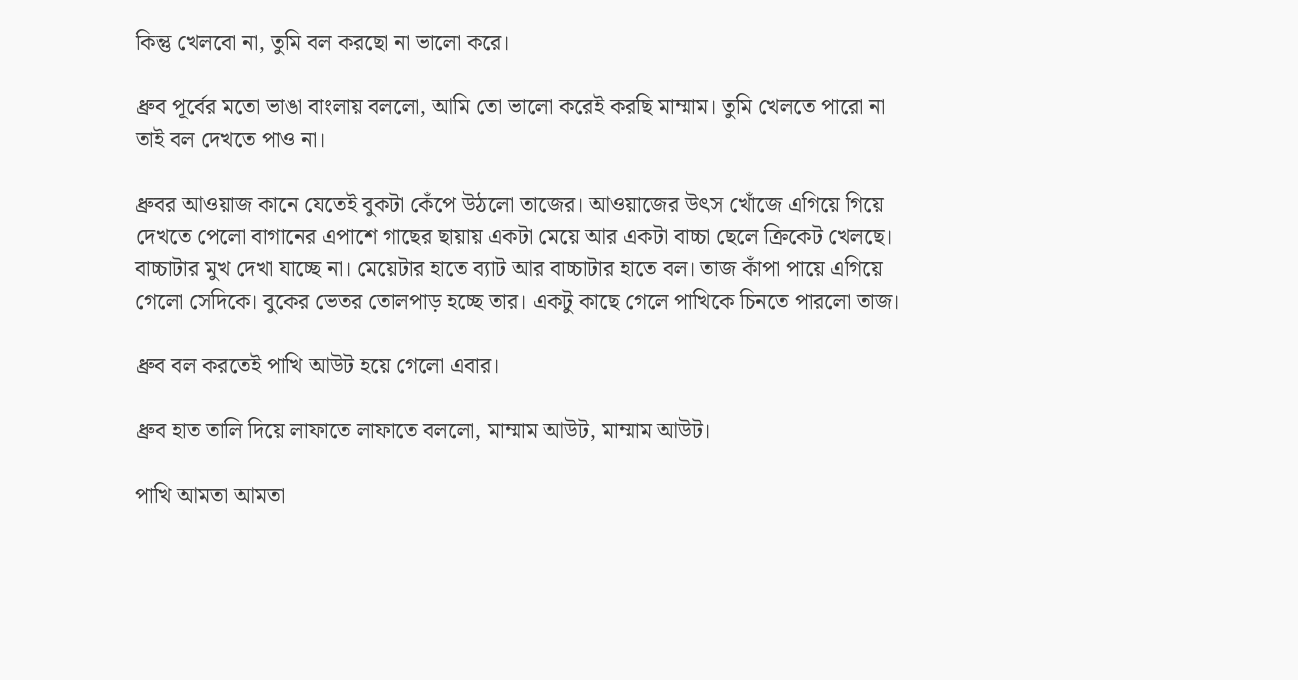কিন্তু খেলবো না, তুমি বল করছো না ভালো করে।

ধ্রুব পূর্বের মতো ভাঙা বাংলায় বললো, আমি তো ভালো করেই করছি মাম্মাম। তুমি খেলতে পারো না তাই বল দেখতে পাও না।

ধ্রুবর আওয়াজ কানে যেতেই বুকটা কেঁপে উঠলো তাজের। আওয়াজের উৎস খোঁজে এগিয়ে গিয়ে দেখতে পেলো বাগানের এপাশে গাছের ছায়ায় একটা মেয়ে আর একটা বাচ্চা ছেলে ক্রিকেট খেলছে। বাচ্চাটার মুখ দেখা যাচ্ছে না। মেয়েটার হাতে ব্যাট আর বাচ্চাটার হাতে বল। তাজ কাঁপা পায়ে এগিয়ে গেলো সেদিকে। বুকের ভেতর তোলপাড় হচ্ছে তার। একটু কাছে গেলে পাখিকে চিনতে পারলো তাজ।

ধ্রুব বল করতেই পাখি আউট হয়ে গেলো এবার।

ধ্রুব হাত তালি দিয়ে লাফাতে লাফাতে বললো, মাম্মাম আউট, মাম্মাম আউট।

পাখি আমতা আমতা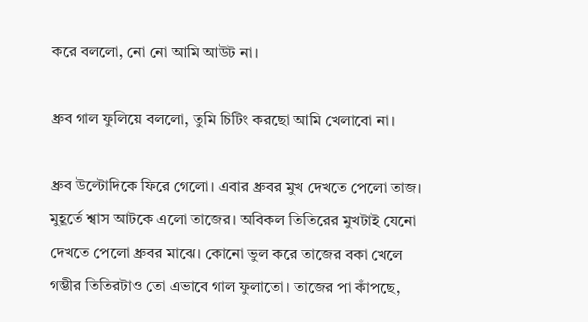করে বললো, নো নো আমি আউট না।

ধ্রুব গাল ফুলিয়ে বললো, তুমি চিটিং করছো আমি খেলাবো না।

ধ্রুব উল্টোদিকে ফিরে গেলো। এবার ধ্রুবর মুখ দেখতে পেলো তাজ। মুহূর্তে শ্বাস আটকে এলো তাজের। অবিকল তিতিরের মুখটাই যেনো দেখতে পেলো ধ্রুবর মাঝে। কোনো ভুল করে তাজের বকা খেলে গম্ভীর তিতিরটাও তো এভাবে গাল ফুলাতো। তাজের পা কাঁপছে,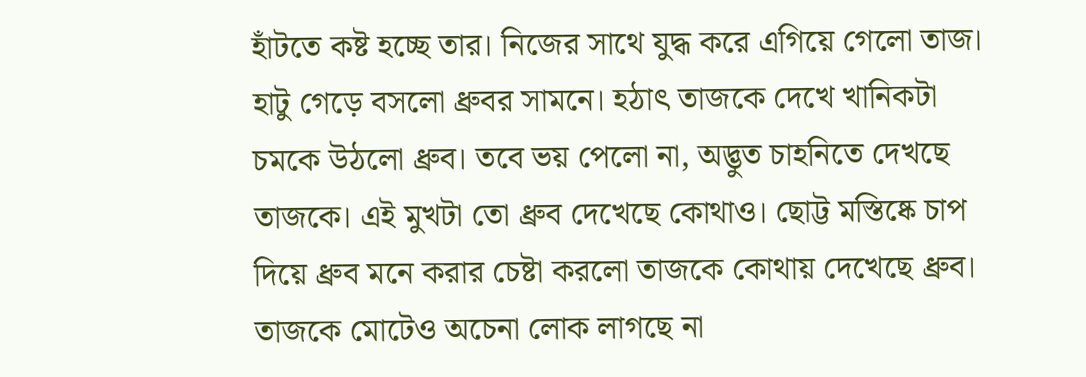হাঁটতে কষ্ট হচ্ছে তার। নিজের সাথে যুদ্ধ করে এগিয়ে গেলো তাজ। হাটু গেড়ে বসলো ধ্রুবর সামনে। হঠাৎ তাজকে দেখে খানিকটা চমকে উঠলো ধ্রুব। তবে ভয় পেলো না, অদ্ভুত চাহনিতে দেখছে তাজকে। এই মুখটা তো ধ্রুব দেখেছে কোথাও। ছোট্ট মস্তিষ্কে চাপ দিয়ে ধ্রুব মনে করার চেষ্টা করলো তাজকে কোথায় দেখেছে ধ্রুব। তাজকে মোটেও অচেনা লোক লাগছে না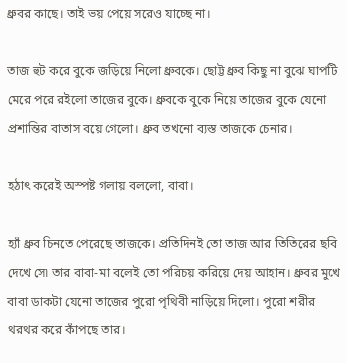ধ্রুবর কাছে। তাই ভয় পেয়ে সরেও যাচ্ছে না।

তাজ হুট করে বুকে জড়িয়ে নিলো ধ্রুবকে। ছোট্ট ধ্রুব কিছু না বুঝে ঘাপটি মেরে পরে রইলো তাজের বুকে। ধ্রুবকে বুকে নিয়ে তাজের বুকে যেনো প্রশান্তির বাতাস বয়ে গেলো। ধ্রুব তখনো ব্যস্ত তাজকে চেনার।

হঠাৎ করেই অস্পষ্ট গলায় বললো, বাবা।

হ্যাঁ ধ্রুব চিনতে পেরেছে তাজকে। প্রতিদিনই তো তাজ আর তিতিরের ছবি দেখে সে৷ তার বাবা-মা বলেই তো পরিচয় করিয়ে দেয় আহান। ধ্রুবর মুখে বাবা ডাকটা যেনো তাজের পুরো পৃথিবী নাড়িয়ে দিলো। পুরো শরীর থরথর করে কাঁপছে তার।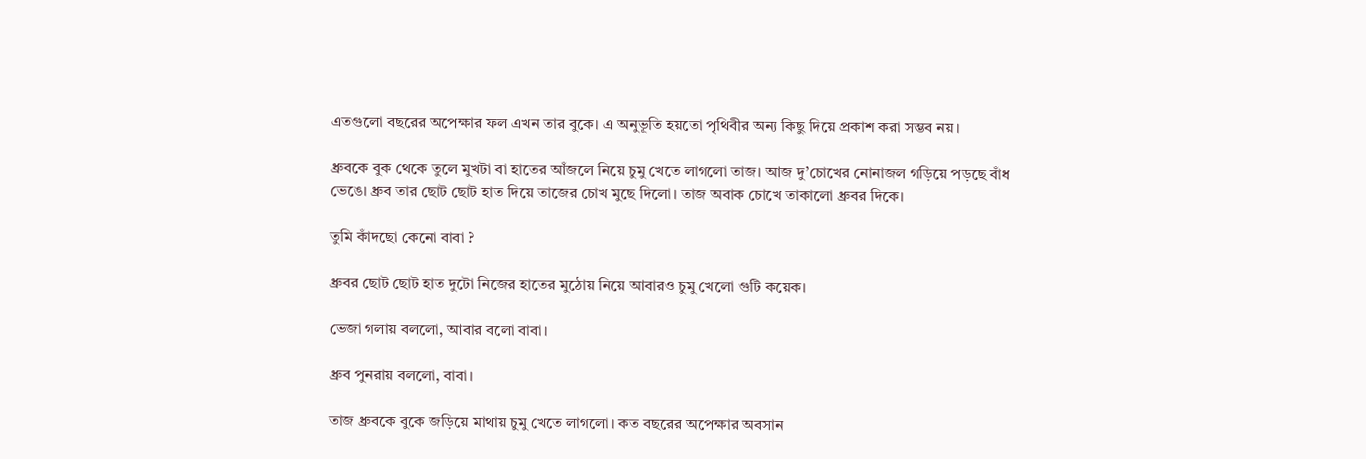এতগুলো বছরের অপেক্ষার ফল এখন তার বুকে। এ অনুভূতি হয়তো পৃথিবীর অন্য কিছু দিয়ে প্রকাশ করা সম্ভব নয়।

ধ্রুবকে বুক থেকে তুলে মুখটা বা হাতের আঁজলে নিয়ে চুমু খেতে লাগলো তাজ। আজ দু’চোখের নোনাজল গড়িয়ে পড়ছে বাঁধ ভেঙে। ধ্রুব তার ছোট ছোট হাত দিয়ে তাজের চোখ মুছে দিলো। তাজ অবাক চোখে তাকালো ধ্রুবর দিকে।

তুমি কাঁদছো কেনো বাবা ?

ধ্রুবর ছোট ছোট হাত দুটো নিজের হাতের মুঠোয় নিয়ে আবারও চুমু খেলো গুটি কয়েক।

ভেজা গলায় বললো, আবার বলো বাবা।

ধ্রুব পুনরায় বললো, বাবা।

তাজ ধ্রুবকে বুকে জড়িয়ে মাথায় চুমু খেতে লাগলো। কত বছরের অপেক্ষার অবসান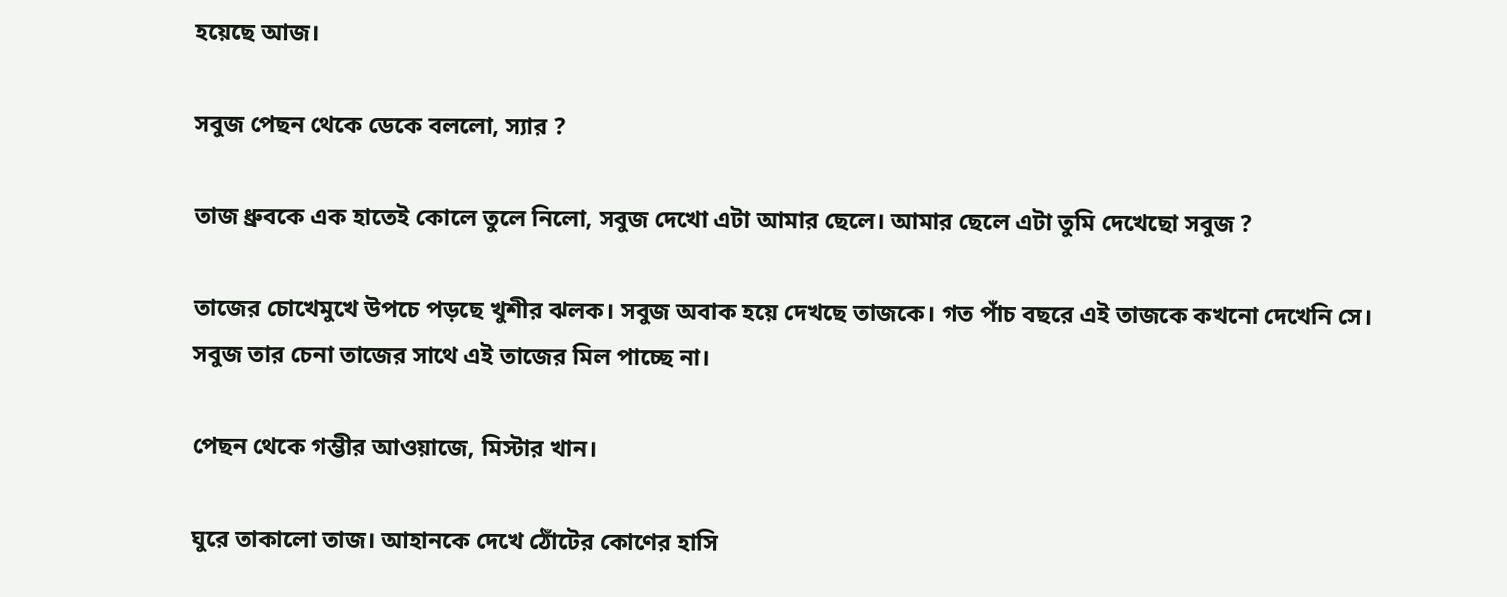হয়েছে আজ।

সবুজ পেছন থেকে ডেকে বললো, স্যার ?

তাজ ধ্রুবকে এক হাতেই কোলে তুলে নিলো, সবুজ দেখো এটা আমার ছেলে। আমার ছেলে এটা তুমি দেখেছো সবুজ ?

তাজের চোখেমুখে উপচে পড়ছে খুশীর ঝলক। সবুজ অবাক হয়ে দেখছে তাজকে। গত পাঁচ বছরে এই তাজকে কখনো দেখেনি সে। সবুজ তার চেনা তাজের সাথে এই তাজের মিল পাচ্ছে না।

পেছন থেকে গম্ভীর আওয়াজে, মিস্টার খান।

ঘুরে তাকালো তাজ। আহানকে দেখে ঠোঁটের কোণের হাসি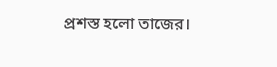প্রশস্ত হলো তাজের।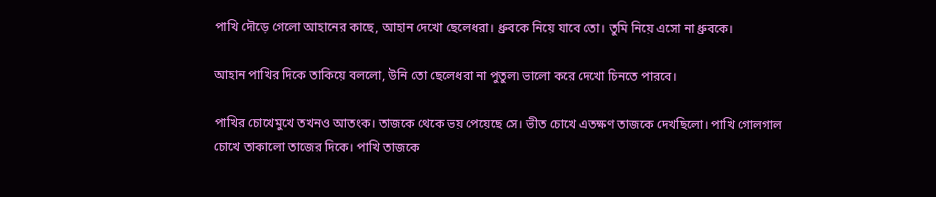পাখি দৌড়ে গেলো আহানের কাছে, আহান দেখো ছেলেধরা। ধ্রুবকে নিয়ে যাবে তো। তুমি নিয়ে এসো না ধ্রুবকে।

আহান পাখির দিকে তাকিয়ে বললো, উনি তো ছেলেধরা না পুতুল৷ ভালো করে দেখো চিনতে পারবে।

পাখির চোখেমুখে তখনও আতংক। তাজকে থেকে ভয় পেয়েছে সে। ভীত চোখে এতক্ষণ তাজকে দেখছিলো। পাখি গোলগাল চোখে তাকালো তাজের দিকে। পাখি তাজকে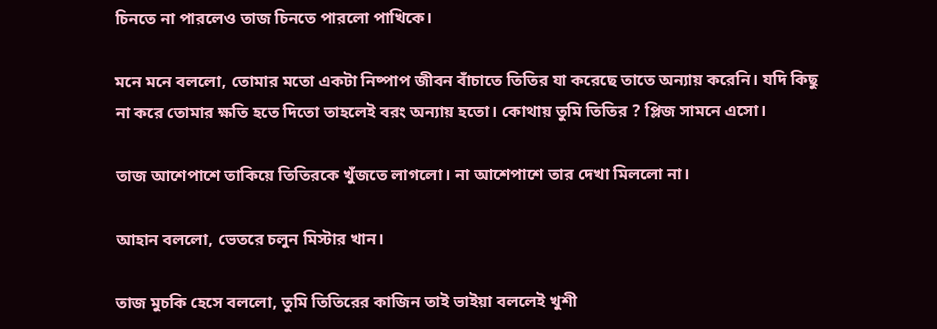চিনতে না পারলেও তাজ চিনতে পারলো পাখিকে।

মনে মনে বললো, তোমার মতো একটা নিষ্পাপ জীবন বাঁচাতে তিতির যা করেছে তাতে অন্যায় করেনি। যদি কিছু না করে তোমার ক্ষতি হতে দিতো তাহলেই বরং অন্যায় হতো। কোথায় তুমি তিতির ? প্লিজ সামনে এসো।

তাজ আশেপাশে তাকিয়ে তিতিরকে খুঁজতে লাগলো। না আশেপাশে তার দেখা মিললো না।

আহান বললো, ভেতরে চলুন মিস্টার খান।

তাজ মুচকি হেসে বললো, তুমি তিতিরের কাজিন তাই ভাইয়া বললেই খুশী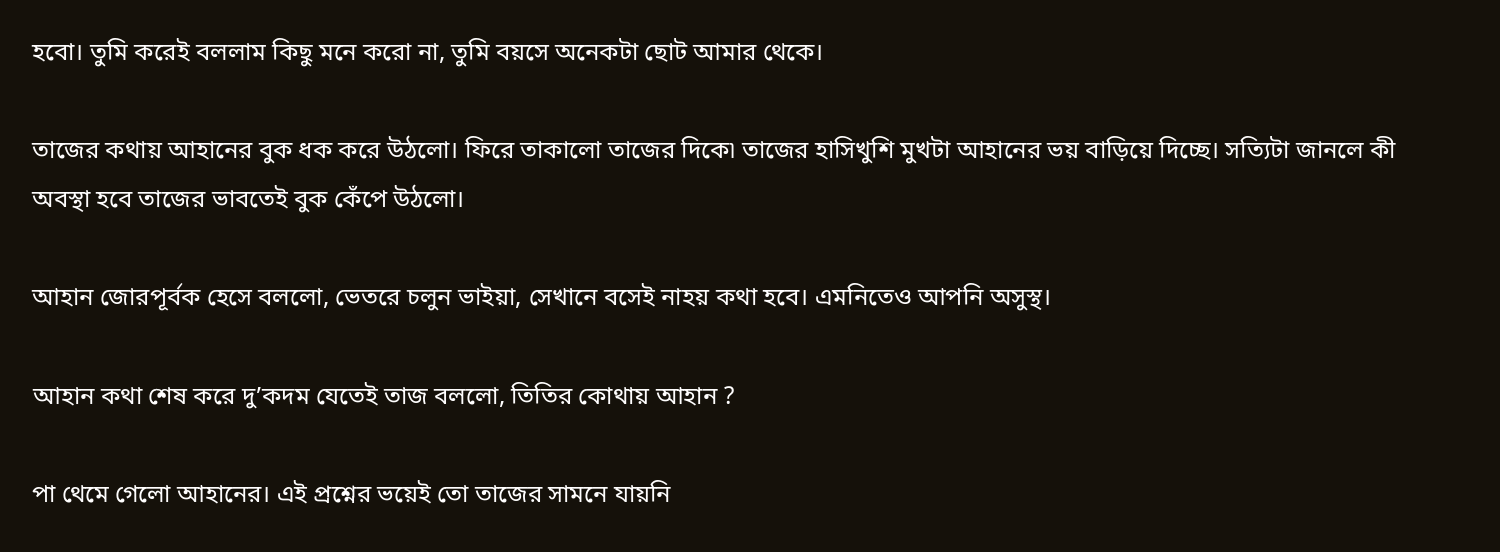হবো। তুমি করেই বললাম কিছু মনে করো না, তুমি বয়সে অনেকটা ছোট আমার থেকে।

তাজের কথায় আহানের বুক ধক করে উঠলো। ফিরে তাকালো তাজের দিকে৷ তাজের হাসিখুশি মুখটা আহানের ভয় বাড়িয়ে দিচ্ছে। সত্যিটা জানলে কী অবস্থা হবে তাজের ভাবতেই বুক কেঁপে উঠলো।

আহান জোরপূর্বক হেসে বললো, ভেতরে চলুন ভাইয়া, সেখানে বসেই নাহয় কথা হবে। এমনিতেও আপনি অসুস্থ।

আহান কথা শেষ করে দু’কদম যেতেই তাজ বললো, তিতির কোথায় আহান ?

পা থেমে গেলো আহানের। এই প্রশ্নের ভয়েই তো তাজের সামনে যায়নি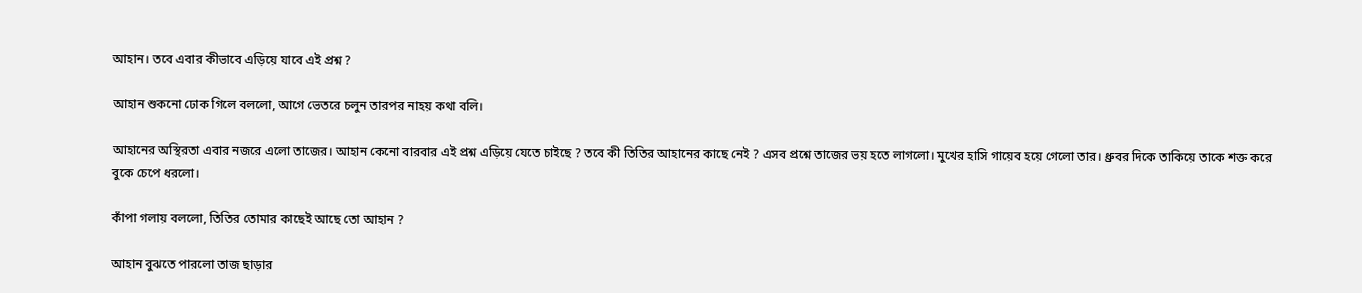আহান। তবে এবার কীভাবে এড়িয়ে যাবে এই প্রশ্ন ?

আহান শুকনো ঢোক গিলে বললো, আগে ভেতরে চলুন তারপর নাহয় কথা বলি।

আহানের অস্থিরতা এবার নজরে এলো তাজের। আহান কেনো বারবার এই প্রশ্ন এড়িয়ে যেতে চাইছে ? তবে কী তিতির আহানের কাছে নেই ? এসব প্রশ্নে তাজের ভয় হতে লাগলো। মুখের হাসি গায়েব হয়ে গেলো তার। ধ্রুবর দিকে তাকিয়ে তাকে শক্ত করে বুকে চেপে ধরলো।

কাঁপা গলায় বললো, তিতির তোমার কাছেই আছে তো আহান ?

আহান বুঝতে পারলো তাজ ছাড়ার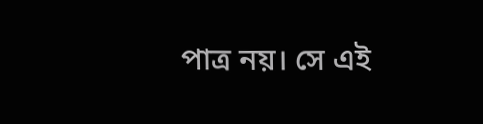পাত্র নয়। সে এই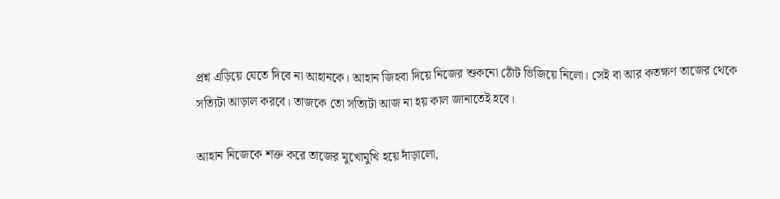প্রশ্ন এড়িয়ে যেতে দিবে না আহানকে। আহান জিহবা দিয়ে নিজের শুকনো ঠোঁট ভিজিয়ে নিলো। সেই বা আর কতক্ষণ তাজের থেকে সত্যিটা আড়াল করবে। তাজকে তো সত্যিটা আজ না হয় কাল জানাতেই হবে।

আহান নিজেকে শক্ত করে তাজের মুখোমুখি হয়ে দাঁড়ালো,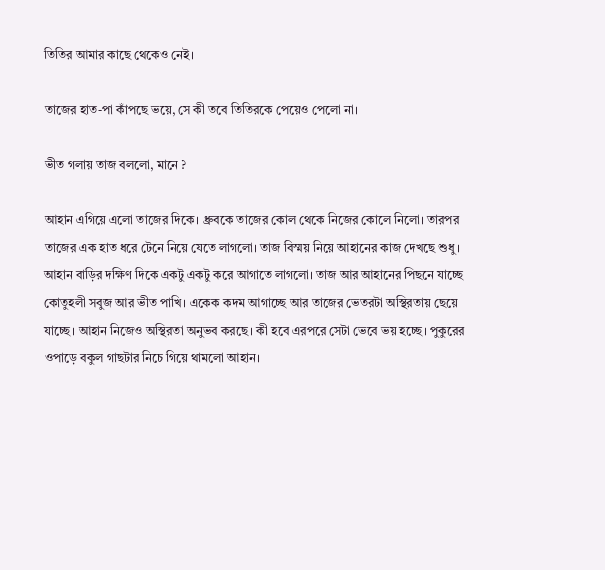তিতির আমার কাছে থেকেও নেই।

তাজের হাত-পা কাঁপছে ভয়ে, সে কী তবে তিতিরকে পেয়েও পেলো না।

ভীত গলায় তাজ বললো, মানে ?

আহান এগিয়ে এলো তাজের দিকে। ধ্রুবকে তাজের কোল থেকে নিজের কোলে নিলো। তারপর তাজের এক হাত ধরে টেনে নিয়ে যেতে লাগলো। তাজ বিস্ময় নিয়ে আহানের কাজ দেখছে শুধু। আহান বাড়ির দক্ষিণ দিকে একটু একটু করে আগাতে লাগলো। তাজ আর আহানের পিছনে যাচ্ছে কোতুহলী সবুজ আর ভীত পাখি। একেক কদম আগাচ্ছে আর তাজের ভেতরটা অস্থিরতায় ছেয়ে যাচ্ছে। আহান নিজেও অস্থিরতা অনুভব করছে। কী হবে এরপরে সেটা ভেবে ভয় হচ্ছে। পুকুরের ওপাড়ে বকুল গাছটার নিচে গিয়ে থামলো আহান।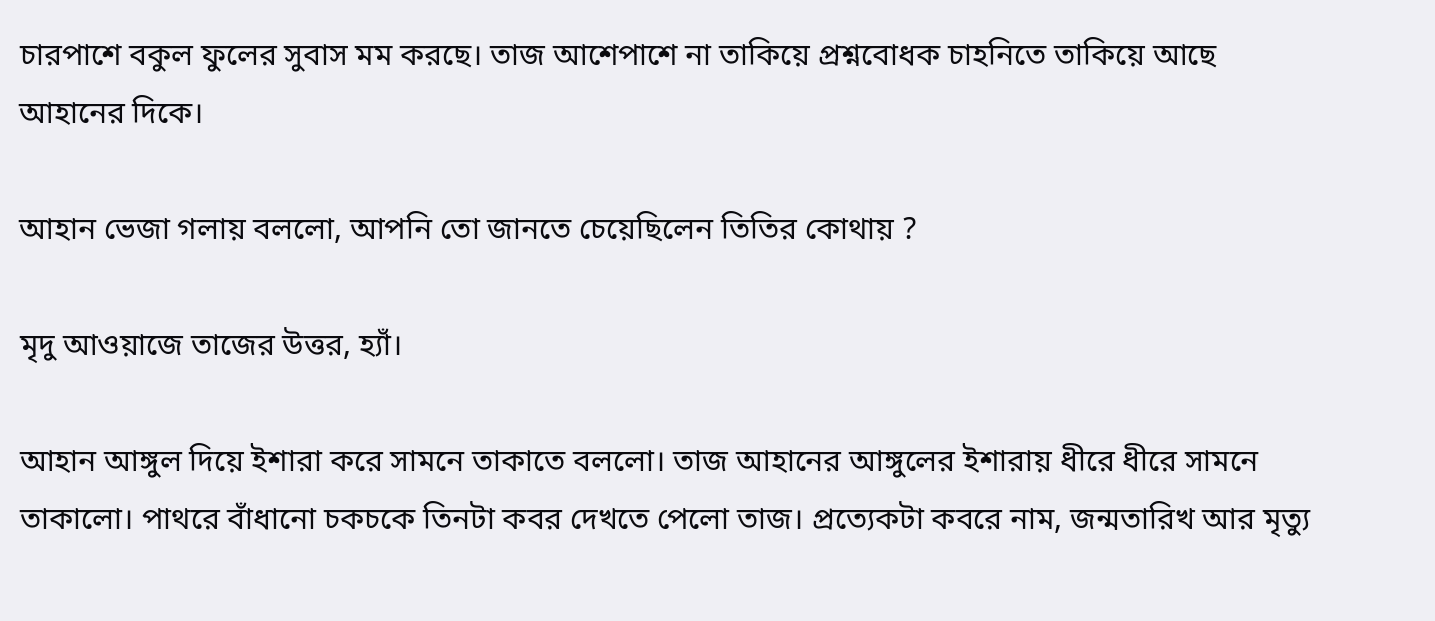চারপাশে বকুল ফুলের সুবাস মম করছে। তাজ আশেপাশে না তাকিয়ে প্রশ্নবোধক চাহনিতে তাকিয়ে আছে আহানের দিকে।

আহান ভেজা গলায় বললো, আপনি তো জানতে চেয়েছিলেন তিতির কোথায় ?

মৃদু আওয়াজে তাজের উত্তর, হ্যাঁ।

আহান আঙ্গুল দিয়ে ইশারা করে সামনে তাকাতে বললো। তাজ আহানের আঙ্গুলের ইশারায় ধীরে ধীরে সামনে তাকালো। পাথরে বাঁধানো চকচকে তিনটা কবর দেখতে পেলো তাজ। প্রত্যেকটা কবরে নাম, জন্মতারিখ আর মৃত্যু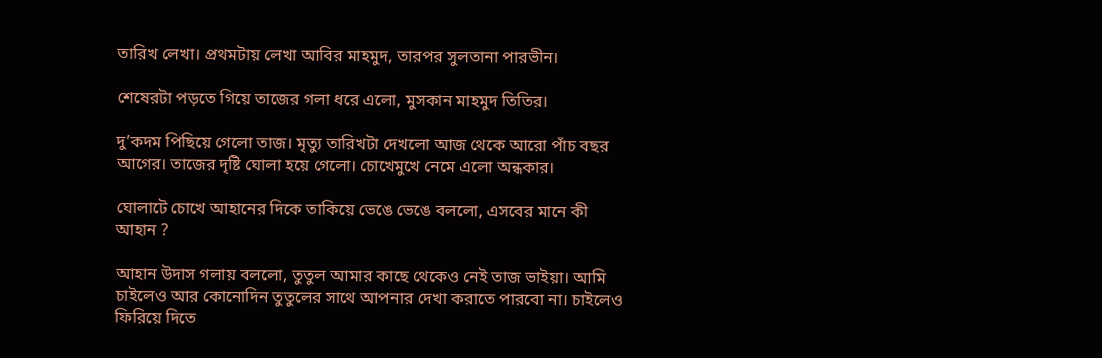তারিখ লেখা। প্রথমটায় লেখা আবির মাহমুদ, তারপর সুলতানা পারভীন।

শেষেরটা পড়তে গিয়ে তাজের গলা ধরে এলো, মুসকান মাহমুদ তিতির।

দু’কদম পিছিয়ে গেলো তাজ। মৃত্যু তারিখটা দেখলো আজ থেকে আরো পাঁচ বছর আগের। তাজের দৃষ্টি ঘোলা হয়ে গেলো। চোখেমুখে নেমে এলো অন্ধকার।

ঘোলাটে চোখে আহানের দিকে তাকিয়ে ভেঙে ভেঙে বললো, এসবের মানে কী আহান ?

আহান উদাস গলায় বললো, তুতুল আমার কাছে থেকেও নেই তাজ ভাইয়া। আমি চাইলেও আর কোনোদিন তুতুলের সাথে আপনার দেখা করাতে পারবো না। চাইলেও ফিরিয়ে দিতে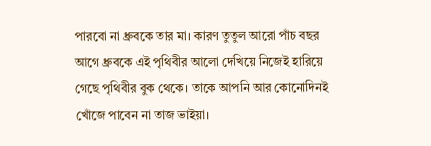পারবো না ধ্রুবকে তার মা। কারণ তুতুল আরো পাঁচ বছর আগে ধ্রুবকে এই পৃথিবীর আলো দেখিয়ে নিজেই হারিয়ে গেছে পৃথিবীর বুক থেকে। তাকে আপনি আর কোনোদিনই খোঁজে পাবেন না তাজ ভাইয়া।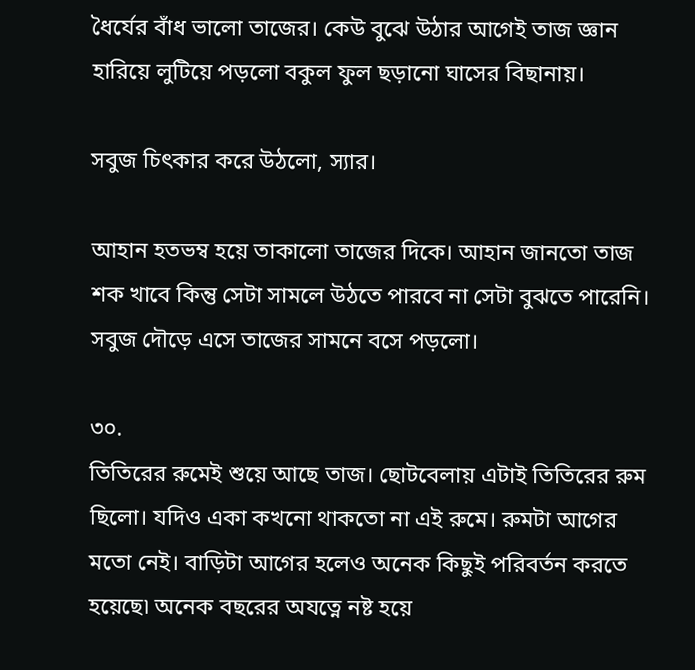ধৈর্যের বাঁধ ভালো তাজের। কেউ বুঝে উঠার আগেই তাজ জ্ঞান হারিয়ে লুটিয়ে পড়লো বকুল ফুল ছড়ানো ঘাসের বিছানায়।

সবুজ চিৎকার করে উঠলো, স্যার।

আহান হতভম্ব হয়ে তাকালো তাজের দিকে। আহান জানতো তাজ শক খাবে কিন্তু সেটা সামলে উঠতে পারবে না সেটা বুঝতে পারেনি। সবুজ দৌড়ে এসে তাজের সামনে বসে পড়লো।

৩০.
তিতিরের রুমেই শুয়ে আছে তাজ। ছোটবেলায় এটাই তিতিরের রুম ছিলো। যদিও একা কখনো থাকতো না এই রুমে। রুমটা আগের মতো নেই। বাড়িটা আগের হলেও অনেক কিছুই পরিবর্তন করতে হয়েছে৷ অনেক বছরের অযত্নে নষ্ট হয়ে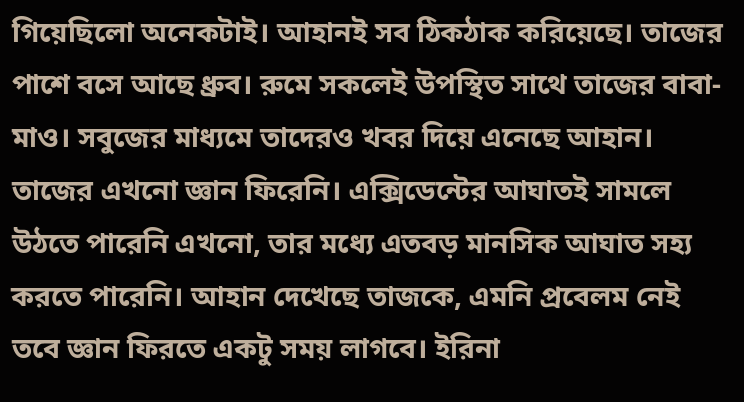গিয়েছিলো অনেকটাই। আহানই সব ঠিকঠাক করিয়েছে। তাজের পাশে বসে আছে ধ্রুব। রুমে সকলেই উপস্থিত সাথে তাজের বাবা-মাও। সবুজের মাধ্যমে তাদেরও খবর দিয়ে এনেছে আহান। তাজের এখনো জ্ঞান ফিরেনি। এক্সিডেন্টের আঘাতই সামলে উঠতে পারেনি এখনো, তার মধ্যে এতবড় মানসিক আঘাত সহ্য করতে পারেনি। আহান দেখেছে তাজকে, এমনি প্রবেলম নেই তবে জ্ঞান ফিরতে একটু সময় লাগবে। ইরিনা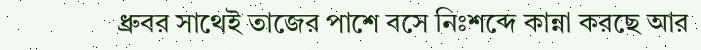ধ্রুবর সাথেই তাজের পাশে বসে নিঃশব্দে কান্না করছে আর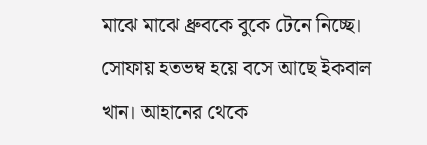মাঝে মাঝে ধ্রুবকে বুকে টেনে নিচ্ছে। সোফায় হতভম্ব হয়ে বসে আছে ইকবাল খান। আহানের থেকে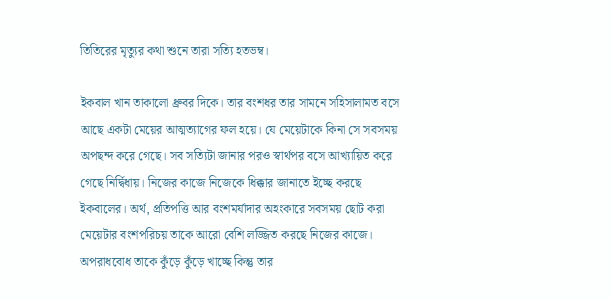তিতিরের মৃত্যুর কথা শুনে তারা সত্যি হতভম্ব।

ইকবাল খান তাকালো ধ্রুবর দিকে। তার বংশধর তার সামনে সহিসালামত বসে আছে একটা মেয়ের আত্মত্যাগের ফল হয়ে। যে মেয়েটাকে কিনা সে সবসময় অপছন্দ করে গেছে। সব সত্যিটা জানার পরও স্বার্থপর বসে আখ্যায়িত করে গেছে নির্দ্বিধায়। নিজের কাজে নিজেকে ধিক্কার জানাতে ইচ্ছে করছে ইকবালের। অর্থ, প্রতিপত্তি আর বংশমর্যাদার অহংকারে সবসময় ছোট করা মেয়েটার বংশপরিচয় তাকে আরো বেশি লজ্জিত করছে নিজের কাজে। অপরাধবোধ তাকে কুঁড়ে কুঁড়ে খাচ্ছে কিন্তু তার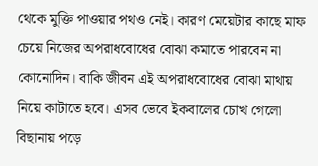থেকে মুক্তি পাওয়ার পথও নেই। কারণ মেয়েটার কাছে মাফ চেয়ে নিজের অপরাধবোধের বোঝা কমাতে পারবেন না কোনোদিন। বাকি জীবন এই অপরাধবোধের বোঝা মাথায় নিয়ে কাটাতে হবে। এসব ভেবে ইকবালের চোখ গেলো বিছানায় পড়ে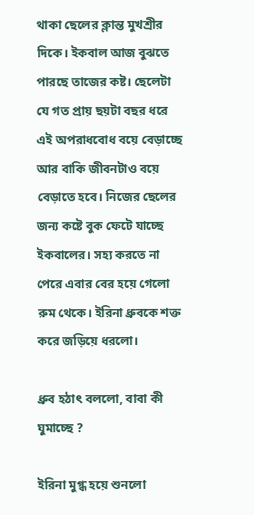থাকা ছেলের ক্লান্ত মুখশ্রীর দিকে। ইকবাল আজ বুঝতে পারছে তাজের কষ্ট। ছেলেটা যে গত প্রায় ছয়টা বছর ধরে এই অপরাধবোধ বয়ে বেড়াচ্ছে আর বাকি জীবনটাও বয়ে বেড়াতে হবে। নিজের ছেলের জন্য কষ্টে বুক ফেটে যাচ্ছে ইকবালের। সহ্য করতে না পেরে এবার বের হয়ে গেলো রুম থেকে। ইরিনা ধ্রুবকে শক্ত করে জড়িয়ে ধরলো।

ধ্রুব হঠাৎ বললো, বাবা কী ঘুমাচ্ছে ?

ইরিনা মুগ্ধ হয়ে শুনলো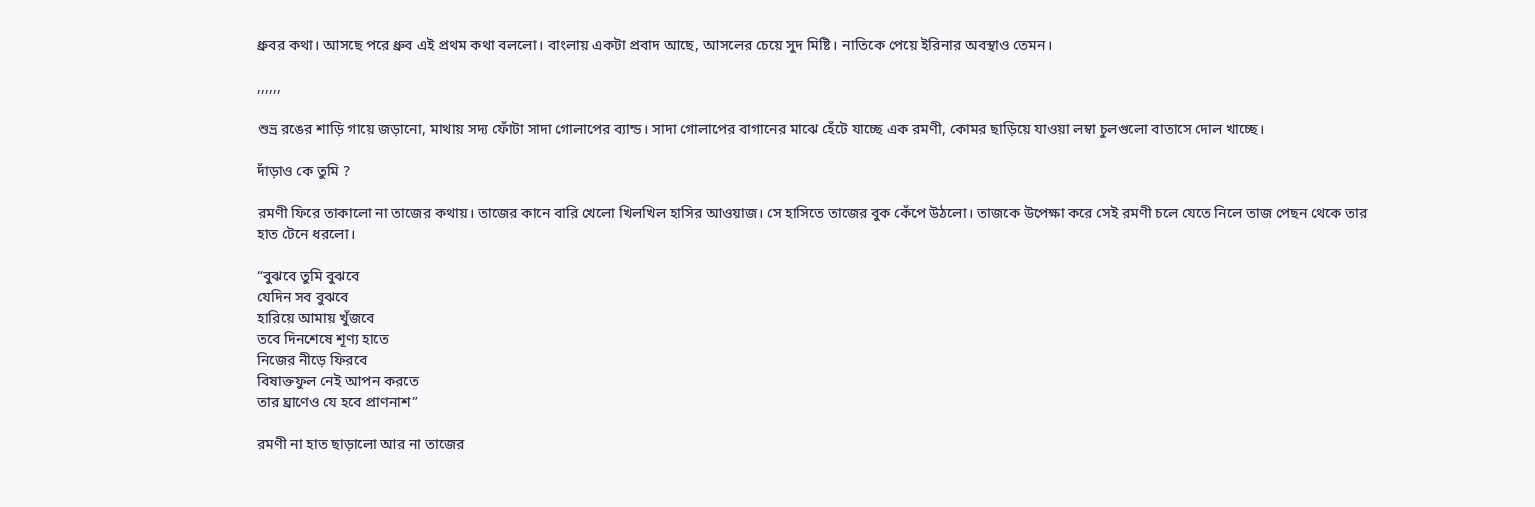ধ্রুবর কথা। আসছে পরে ধ্রুব এই প্রথম কথা বললো। বাংলায় একটা প্রবাদ আছে, আসলের চেয়ে সুদ মিষ্টি। নাতিকে পেয়ে ইরিনার অবস্থাও তেমন।

,,,,,,

শুভ্র রঙের শাড়ি গায়ে জড়ানো, মাথায় সদ্য ফোঁটা সাদা গোলাপের ব্যান্ড। সাদা গোলাপের বাগানের মাঝে হেঁটে যাচ্ছে এক রমণী, কোমর ছাড়িয়ে যাওয়া লম্বা চুলগুলো বাতাসে দোল খাচ্ছে।

দাঁড়াও কে তুমি ?

রমণী ফিরে তাকালো না তাজের কথায়। তাজের কানে বারি খেলো খিলখিল হাসির আওয়াজ। সে হাসিতে তাজের বুক কেঁপে উঠলো। তাজকে উপেক্ষা করে সেই রমণী চলে যেতে নিলে তাজ পেছন থেকে তার হাত টেনে ধরলো।

“বুঝবে তুমি বুঝবে
যেদিন সব বুঝবে
হারিয়ে আমায় খুঁজবে
তবে দিনশেষে শূণ্য হাতে
নিজের নীড়ে ফিরবে
বিষাক্তফুল নেই আপন করতে
তার ঘ্রাণেও যে হবে প্রাণনাশ”

রমণী না হাত ছাড়ালো আর না তাজের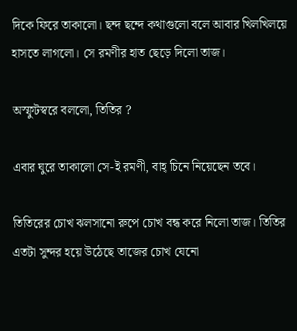দিকে ফিরে তাকালো। ছন্দ ছন্দে কথাগুলো বলে আবার খিলখিলয়ে হাসতে লাগলো। সে রমণীর হাত ছেড়ে দিলো তাজ।

অস্ফুটস্বরে বললো, তিতির ?

এবার ঘুরে তাকালো সে-ই রমণী, বাহ্ চিনে নিয়েছেন তবে।

তিতিরের চোখ ঝলসানো রুপে চোখ বন্ধ করে নিলো তাজ। তিতির এতটা সুন্দর হয়ে উঠেছে তাজের চোখ যেনো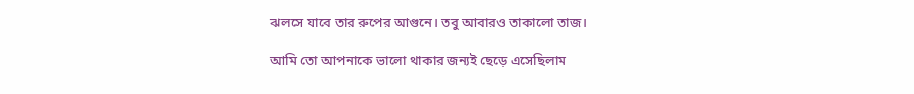ঝলসে যাবে তার রুপের আগুনে। তবু আবারও তাকালো তাজ।

আমি তো আপনাকে ভালো থাকার জন্যই ছেড়ে এসেছিলাম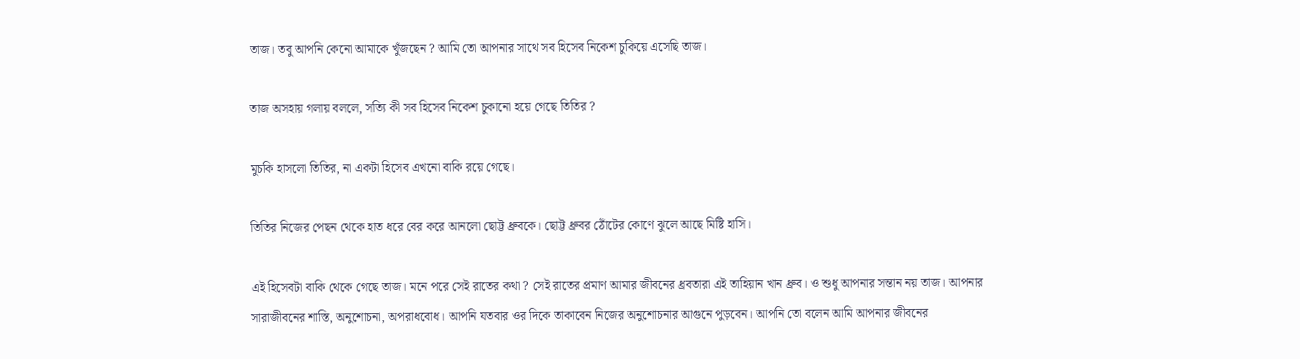তাজ। তবু আপনি কেনো আমাকে খুঁজছেন ? আমি তো আপনার সাথে সব হিসেব নিকেশ চুকিয়ে এসেছি তাজ।

তাজ অসহায় গলায় বললে, সত্যি কী সব হিসেব নিকেশ চুকানো হয়ে গেছে তিতির ?

মুচকি হাসলো তিতির, না একটা হিসেব এখনো বাকি রয়ে গেছে।

তিতির নিজের পেছন থেকে হাত ধরে বের করে আনলো ছোট্ট ধ্রুবকে। ছোট্ট ধ্রুবর ঠোঁটের কোণে ঝুলে আছে মিষ্টি হাসি।

এই হিসেবটা বাকি থেকে গেছে তাজ। মনে পরে সেই রাতের কথা ? সেই রাতের প্রমাণ আমার জীবনের ধ্রবতারা এই তাহিয়ান খান ধ্রুব। ও শুধু আপনার সন্তান নয় তাজ। আপনার সারাজীবনের শাস্তি, অনুশোচনা, অপরাধবোধ। আপনি যতবার ওর দিকে তাকাবেন নিজের অনুশোচনার আগুনে পুড়বেন। আপনি তো বলেন আমি আপনার জীবনের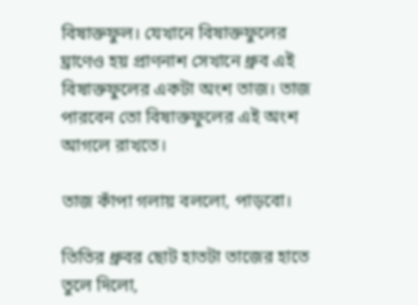বিষাক্তফুল। যেখানে বিষাক্তফুলের ঘ্রাণেও হয় প্রাণনাশ সেখানে ধ্রুব এই বিষাক্তফুলের একটা অংশ তাজ। তাজ পারবেন তো বিষাক্তফুলের এই অংশ আগলে রাখতে।

তাজ কাঁপা গলায় বললো, পাড়বো।

তিতির ধ্রুবর ছোট হাতটা তাজের হাতে তুলে দিলো,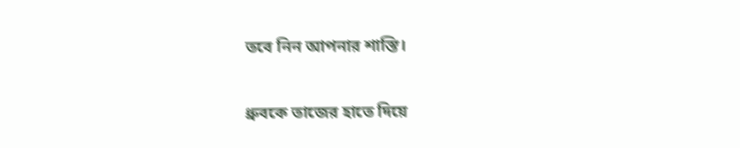তবে নিন আপনার শাস্তি।

ধ্রুবকে তাজের হাতে দিয়ে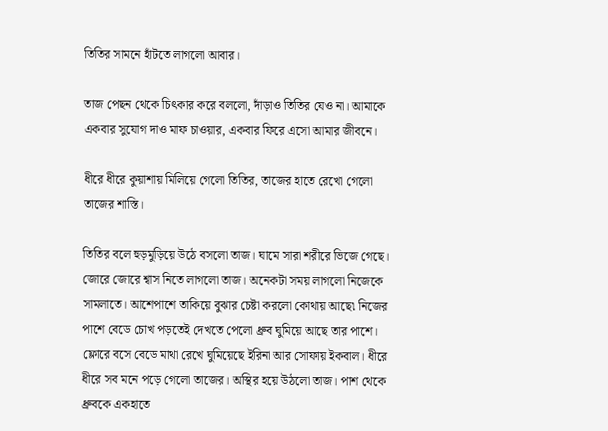তিতির সামনে হাঁটতে লাগলো আবার।

তাজ পেছন থেকে চিৎকার করে বললো, দাঁড়াও তিতির যেও না। আমাকে একবার সুযোগ দাও মাফ চাওয়ার, একবার ফিরে এসো আমার জীবনে।

ধীরে ধীরে কুয়াশায় মিলিয়ে গেলো তিতির, তাজের হাতে রেখো গেলো তাজের শাস্তি।

তিতির বলে হুড়মুড়িয়ে উঠে বসলো তাজ। ঘামে সারা শরীরে ভিজে গেছে। জোরে জোরে শ্বাস নিতে লাগলো তাজ। অনেকটা সময় লাগলো নিজেকে সামলাতে। আশেপাশে তাকিয়ে বুঝার চেষ্টা করলো কোথায় আছে৷ নিজের পাশে বেডে চোখ পড়তেই দেখতে পেলো ধ্রুব ঘুমিয়ে আছে তার পাশে। ফ্লোরে বসে বেডে মাথা রেখে ঘুমিয়েছে ইরিনা আর সোফায় ইকবাল। ধীরে ধীরে সব মনে পড়ে গেলো তাজের। অস্থির হয়ে উঠলো তাজ। পাশ থেকে ধ্রুবকে একহাতে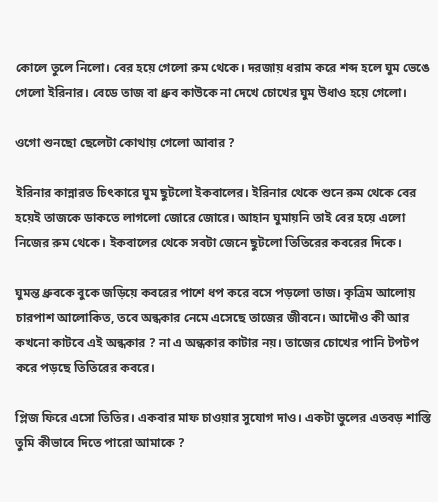কোলে তুলে নিলো। বের হয়ে গেলো রুম থেকে। দরজায় ধরাম করে শব্দ হলে ঘুম ভেঙে গেলো ইরিনার। বেডে তাজ বা ধ্রুব কাউকে না দেখে চোখের ঘুম উধাও হয়ে গেলো।

ওগো শুনছো ছেলেটা কোথায় গেলো আবার ?

ইরিনার কান্নারত চিৎকারে ঘুম ছুটলো ইকবালের। ইরিনার থেকে শুনে রুম থেকে বের হয়েই তাজকে ডাকতে লাগলো জোরে জোরে। আহান ঘুমায়নি তাই বের হয়ে এলো নিজের রুম থেকে। ইকবালের থেকে সবটা জেনে ছুটলো তিতিরের কবরের দিকে।

ঘুমন্ত ধ্রুবকে বুকে জড়িয়ে কবরের পাশে ধপ করে বসে পড়লো তাজ। কৃত্রিম আলোয় চারপাশ আলোকিত, তবে অন্ধকার নেমে এসেছে তাজের জীবনে। আদৌও কী আর কখনো কাটবে এই অন্ধকার ? না এ অন্ধকার কাটার নয়। তাজের চোখের পানি টপটপ করে পড়ছে তিতিরের কবরে।

প্লিজ ফিরে এসো তিতির। একবার মাফ চাওয়ার সুযোগ দাও। একটা ভুলের এতবড় শাস্তি তুমি কীভাবে দিতে পারো আমাকে ?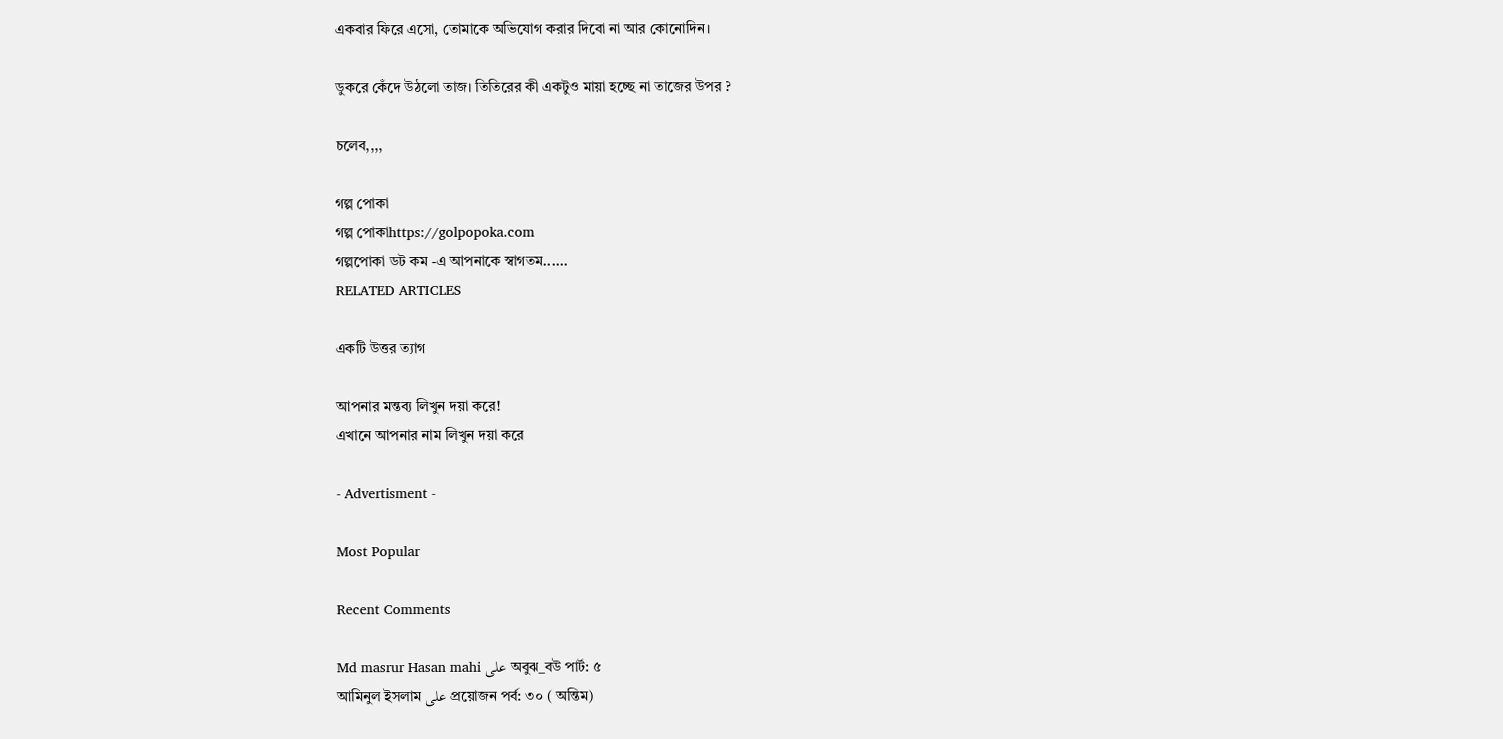একবার ফিরে এসো, তোমাকে অভিযোগ করার দিবো না আর কোনোদিন।

ডুকরে কেঁদে উঠলো তাজ। তিতিরের কী একটুও মায়া হচ্ছে না তাজের উপর ?

চলেব,,,,

গল্প পোকা
গল্প পোকাhttps://golpopoka.com
গল্পপোকা ডট কম -এ আপনাকে স্বাগতম......
RELATED ARTICLES

একটি উত্তর ত্যাগ

আপনার মন্তব্য লিখুন দয়া করে!
এখানে আপনার নাম লিখুন দয়া করে

- Advertisment -

Most Popular

Recent Comments

Md masrur Hasan mahi على অবুঝ_বউ পার্ট: ৫
আমিনুল ইসলাম على প্রয়োজন পর্ব: ৩০ ( অন্তিম)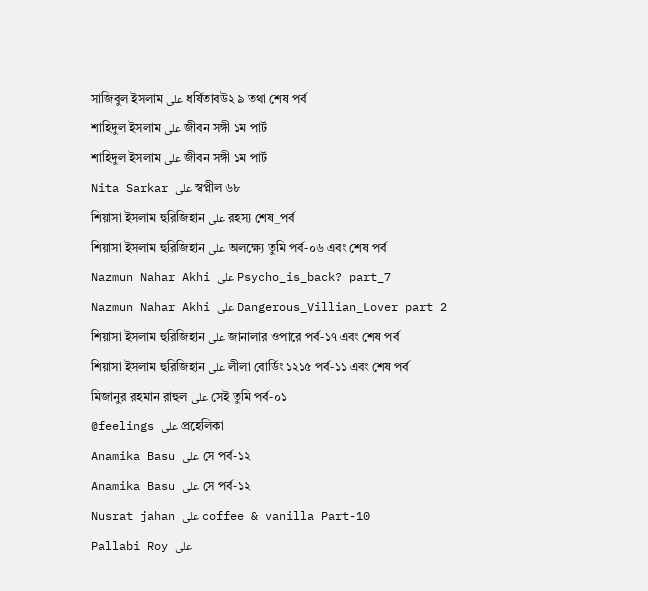সাজিবুল ইসলাম على ধর্ষিতাবউ২ ৯ তথা শেষ পর্ব
শাহিদুল ইসলাম على জীবন সঙ্গী ১ম পার্ট
শাহিদুল ইসলাম على জীবন সঙ্গী ১ম পার্ট
Nita Sarkar على স্বপ্নীল ৬৮
শিয়াসা ইসলাম হুরিজিহান على রহস্য শেষ_পর্ব
শিয়াসা ইসলাম হুরিজিহান على অলক্ষ্যে তুমি পর্ব-০৬ এবং শেষ পর্ব
Nazmun Nahar Akhi على Psycho_is_back? part_7
Nazmun Nahar Akhi على Dangerous_Villian_Lover part 2
শিয়াসা ইসলাম হুরিজিহান على জানালার ওপারে পর্ব-১৭ এবং শেষ পর্ব
শিয়াসা ইসলাম হুরিজিহান على লীলা বোর্ডিং ১২১৫ পর্ব-১১ এবং শেষ পর্ব
মিজানুর রহমান রাহুল على সেই তুমি পর্ব-০১
@feelings على প্রহেলিকা
Anamika Basu على সে পর্ব-১২
Anamika Basu على সে পর্ব-১২
Nusrat jahan على coffee & vanilla Part-10
Pallabi Roy على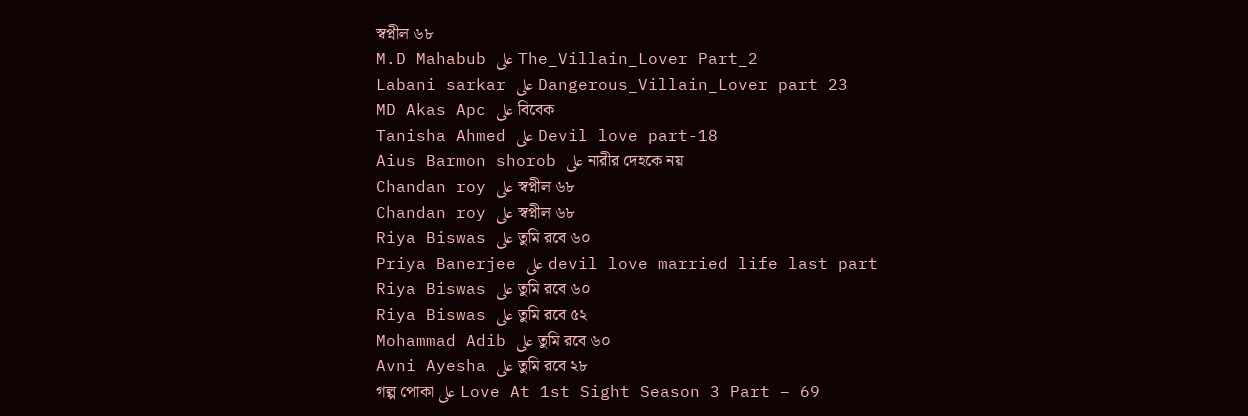স্বপ্নীল ৬৮
M.D Mahabub على The_Villain_Lover Part_2
Labani sarkar على Dangerous_Villain_Lover part 23
MD Akas Apc على বিবেক
Tanisha Ahmed على Devil love part-18
Aius Barmon shorob على নারীর দেহকে নয়
Chandan roy على স্বপ্নীল ৬৮
Chandan roy على স্বপ্নীল ৬৮
Riya Biswas على তুমি রবে ৬০
Priya Banerjee على devil love married life last part
Riya Biswas على তুমি রবে ৬০
Riya Biswas على তুমি রবে ৫২
Mohammad Adib على তুমি রবে ৬০
Avni Ayesha على তুমি রবে ২৮
গল্প পোকা على Love At 1st Sight Season 3 Part – 69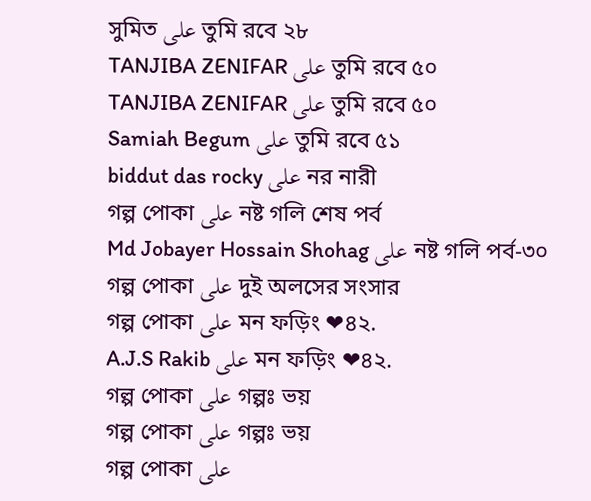সুমিত على তুমি রবে ২৮
TANJIBA ZENIFAR على তুমি রবে ৫০
TANJIBA ZENIFAR على তুমি রবে ৫০
Samiah Begum على তুমি রবে ৫১
biddut das rocky على নর নারী
গল্প পোকা على নষ্ট গলি শেষ পর্ব
Md Jobayer Hossain Shohag على নষ্ট গলি পর্ব-৩০
গল্প পোকা على দুই অলসের সংসার
গল্প পোকা على মন ফড়িং ❤৪২.
A.J.S Rakib على মন ফড়িং ❤৪২.
গল্প পোকা على গল্পঃ ভয়
গল্প পোকা على গল্পঃ ভয়
গল্প পোকা على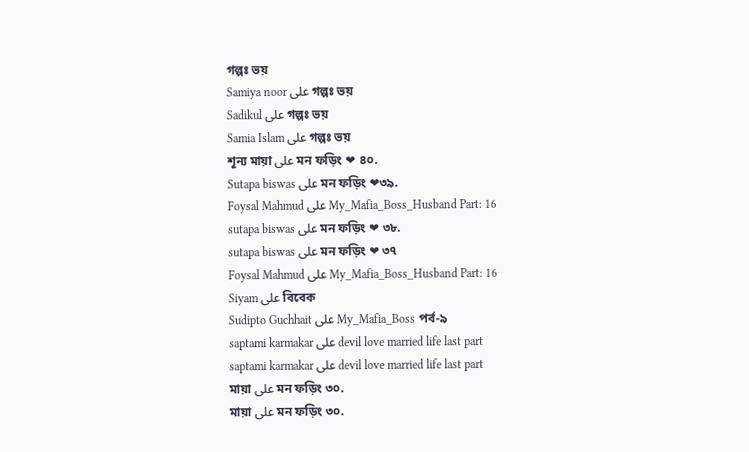গল্পঃ ভয়
Samiya noor على গল্পঃ ভয়
Sadikul على গল্পঃ ভয়
Samia Islam على গল্পঃ ভয়
শূন্য মায়া على মন ফড়িং ❤ ৪০.
Sutapa biswas على মন ফড়িং ❤৩৯.
Foysal Mahmud على My_Mafia_Boss_Husband Part: 16
sutapa biswas على মন ফড়িং ❤ ৩৮.
sutapa biswas على মন ফড়িং ❤ ৩৭
Foysal Mahmud على My_Mafia_Boss_Husband Part: 16
Siyam على বিবেক
Sudipto Guchhait على My_Mafia_Boss পর্ব-৯
saptami karmakar على devil love married life last part
saptami karmakar على devil love married life last part
মায়া على মন ফড়িং ৩০.
মায়া على মন ফড়িং ৩০.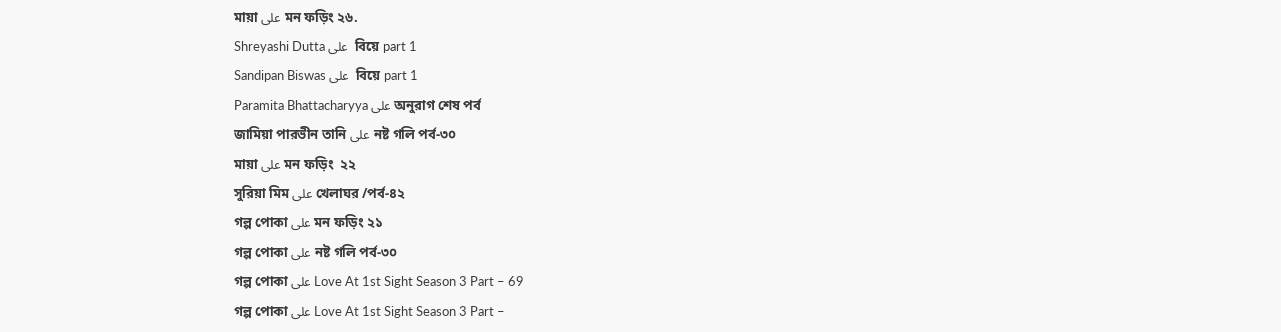মায়া على মন ফড়িং ২৬.
Shreyashi Dutta على  বিয়ে part 1
Sandipan Biswas على  বিয়ে part 1
Paramita Bhattacharyya على অনুরাগ শেষ পর্ব
জামিয়া পারভীন তানি على নষ্ট গলি পর্ব-৩০
মায়া على মন ফড়িং  ২২
সুরিয়া মিম على খেলাঘর /পর্ব-৪২
গল্প পোকা على মন ফড়িং ২১
গল্প পোকা على নষ্ট গলি পর্ব-৩০
গল্প পোকা على Love At 1st Sight Season 3 Part – 69
গল্প পোকা على Love At 1st Sight Season 3 Part –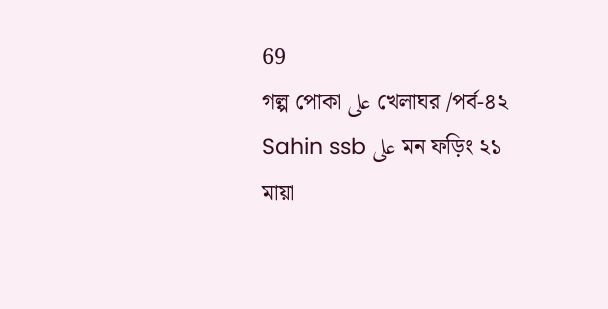69
গল্প পোকা على খেলাঘর /পর্ব-৪২
Sahin ssb على মন ফড়িং ২১
মায়া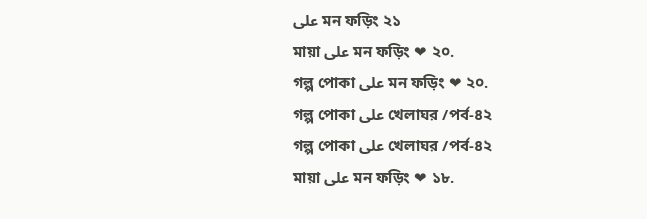على মন ফড়িং ২১
মায়া على মন ফড়িং ❤ ২০.
গল্প পোকা على মন ফড়িং ❤ ২০.
গল্প পোকা على খেলাঘর /পর্ব-৪২
গল্প পোকা على খেলাঘর /পর্ব-৪২
মায়া على মন ফড়িং ❤ ১৮.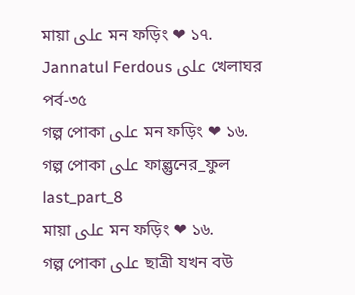মায়া على মন ফড়িং ❤ ১৭.
Jannatul Ferdous على খেলাঘর পর্ব-৩৫
গল্প পোকা على মন ফড়িং ❤ ১৬.
গল্প পোকা على ফাল্গুনের_ফুল last_part_8
মায়া على মন ফড়িং ❤ ১৬.
গল্প পোকা على ছাত্রী যখন বউ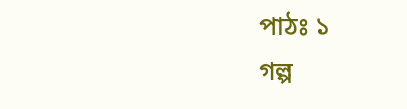পাঠঃ ১
গল্প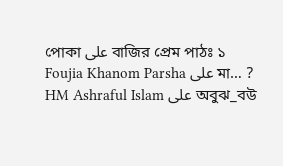পোকা على বাজির প্রেম পাঠঃ ১
Foujia Khanom Parsha على মা… ?
HM Ashraful Islam على অবুঝ_বউ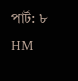পার্ট: ৮
HM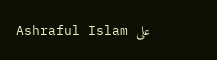Ashraful Islam على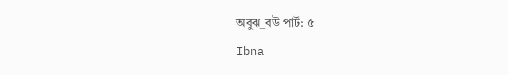অবুঝ_বউ পার্ট: ৫
Ibna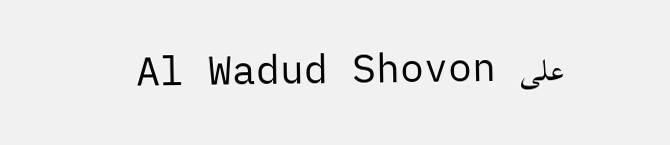Al Wadud Shovon على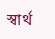স্বার্থ